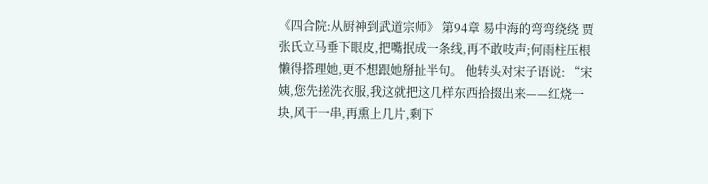《四合院:从厨神到武道宗师》 第94章 易中海的弯弯绕绕 贾张氏立马垂下眼皮,把嘴抿成一条线,再不敢吱声;何雨柱压根懒得搭理她,更不想跟她掰扯半句。 他转头对宋子语说: “宋姨,您先搓洗衣服,我这就把这几样东西拾掇出来——红烧一块,风干一串,再熏上几片,剩下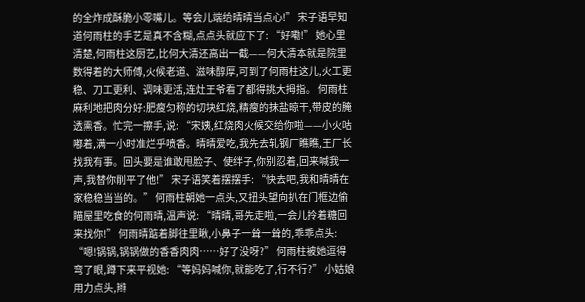的全炸成酥脆小零嘴儿。等会儿端给晴晴当点心!” 宋子语早知道何雨柱的手艺是真不含糊,点点头就应下了: “好嘞!” 她心里清楚,何雨柱这厨艺,比何大清还高出一截——何大清本就是院里数得着的大师傅,火候老道、滋味醇厚,可到了何雨柱这儿,火工更稳、刀工更利、调味更活,连灶王爷看了都得挑大拇指。 何雨柱麻利地把肉分好:肥瘦匀称的切块红烧,精瘦的抹盐晾干,带皮的腌透熏香。忙完一擦手,说: “宋姨,红烧肉火候交给你啦——小火咕嘟着,满一小时准烂乎喷香。晴晴爱吃,我先去轧钢厂瞧瞧,王厂长找我有事。回头要是谁敢甩脸子、使绊子,你别忍着,回来喊我一声,我替你削平了他!” 宋子语笑着摆摆手: “快去吧,我和晴晴在家稳稳当当的。” 何雨柱朝她一点头,又扭头望向扒在门框边偷瞄屋里吃食的何雨晴,温声说: “晴晴,哥先走啦,一会儿拎着糖回来找你!” 何雨晴踮着脚往里瞅,小鼻子一耸一耸的,乖乖点头: “嗯!锅锅,锅锅做的香香肉肉……好了没呀?” 何雨柱被她逗得弯了眼,蹲下来平视她: “等妈妈喊你,就能吃了,行不行?” 小姑娘用力点头,辫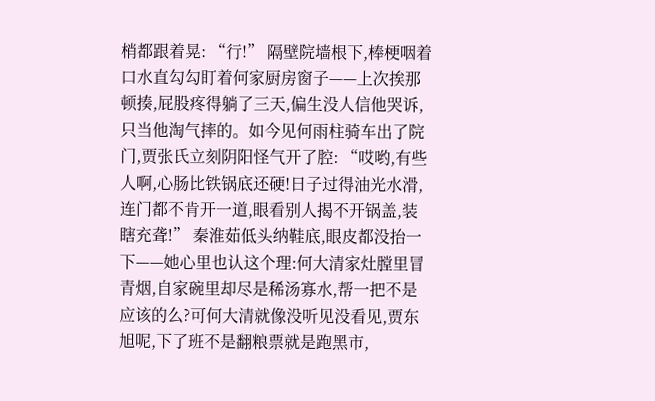梢都跟着晃: “行!” 隔壁院墙根下,棒梗咽着口水直勾勾盯着何家厨房窗子——上次挨那顿揍,屁股疼得躺了三天,偏生没人信他哭诉,只当他淘气摔的。如今见何雨柱骑车出了院门,贾张氏立刻阴阳怪气开了腔: “哎哟,有些人啊,心肠比铁锅底还硬!日子过得油光水滑,连门都不肯开一道,眼看别人揭不开锅盖,装瞎充聋!” 秦淮茹低头纳鞋底,眼皮都没抬一下——她心里也认这个理:何大清家灶膛里冒青烟,自家碗里却尽是稀汤寡水,帮一把不是应该的么?可何大清就像没听见没看见,贾东旭呢,下了班不是翻粮票就是跑黑市,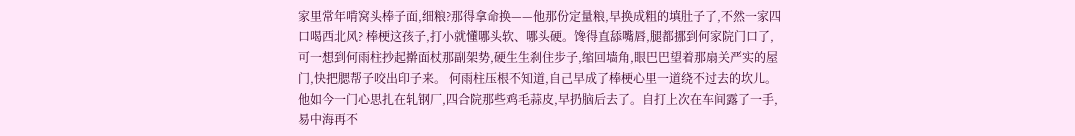家里常年啃窝头棒子面,细粮?那得拿命换——他那份定量粮,早换成粗的填肚子了,不然一家四口喝西北风? 棒梗这孩子,打小就懂哪头软、哪头硬。馋得直舔嘴唇,腿都挪到何家院门口了,可一想到何雨柱抄起擀面杖那副架势,硬生生刹住步子,缩回墙角,眼巴巴望着那扇关严实的屋门,快把腮帮子咬出印子来。 何雨柱压根不知道,自己早成了棒梗心里一道绕不过去的坎儿。他如今一门心思扎在轧钢厂,四合院那些鸡毛蒜皮,早扔脑后去了。自打上次在车间露了一手,易中海再不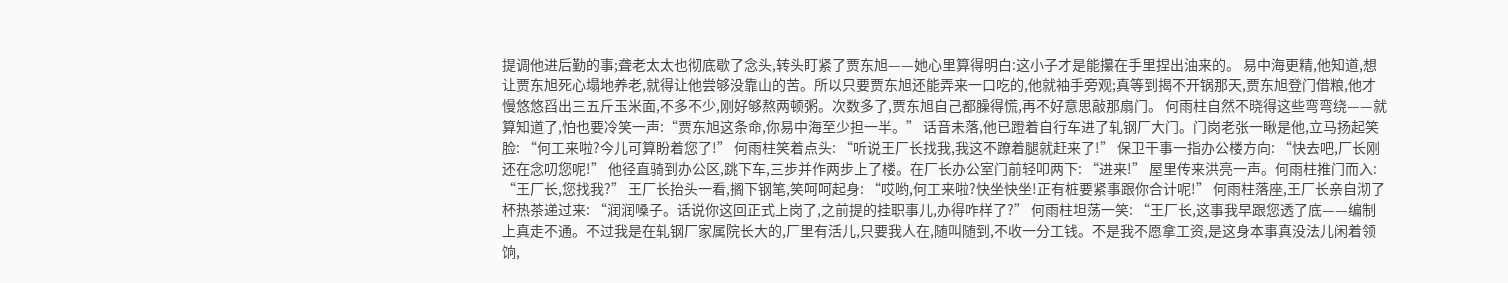提调他进后勤的事;聋老太太也彻底歇了念头,转头盯紧了贾东旭——她心里算得明白:这小子才是能攥在手里捏出油来的。 易中海更精,他知道,想让贾东旭死心塌地养老,就得让他尝够没靠山的苦。所以只要贾东旭还能弄来一口吃的,他就袖手旁观;真等到揭不开锅那天,贾东旭登门借粮,他才慢悠悠舀出三五斤玉米面,不多不少,刚好够熬两顿粥。次数多了,贾东旭自己都臊得慌,再不好意思敲那扇门。 何雨柱自然不晓得这些弯弯绕——就算知道了,怕也要冷笑一声:“贾东旭这条命,你易中海至少担一半。” 话音未落,他已蹬着自行车进了轧钢厂大门。门岗老张一瞅是他,立马扬起笑脸: “何工来啦?今儿可算盼着您了!” 何雨柱笑着点头: “听说王厂长找我,我这不蹽着腿就赶来了!” 保卫干事一指办公楼方向: “快去吧,厂长刚还在念叨您呢!” 他径直骑到办公区,跳下车,三步并作两步上了楼。在厂长办公室门前轻叩两下: “进来!” 屋里传来洪亮一声。何雨柱推门而入: “王厂长,您找我?” 王厂长抬头一看,搁下钢笔,笑呵呵起身: “哎哟,何工来啦?快坐快坐!正有桩要紧事跟你合计呢!” 何雨柱落座,王厂长亲自沏了杯热茶递过来: “润润嗓子。话说你这回正式上岗了,之前提的挂职事儿,办得咋样了?” 何雨柱坦荡一笑: “王厂长,这事我早跟您透了底——编制上真走不通。不过我是在轧钢厂家属院长大的,厂里有活儿,只要我人在,随叫随到,不收一分工钱。不是我不愿拿工资,是这身本事真没法儿闲着领饷,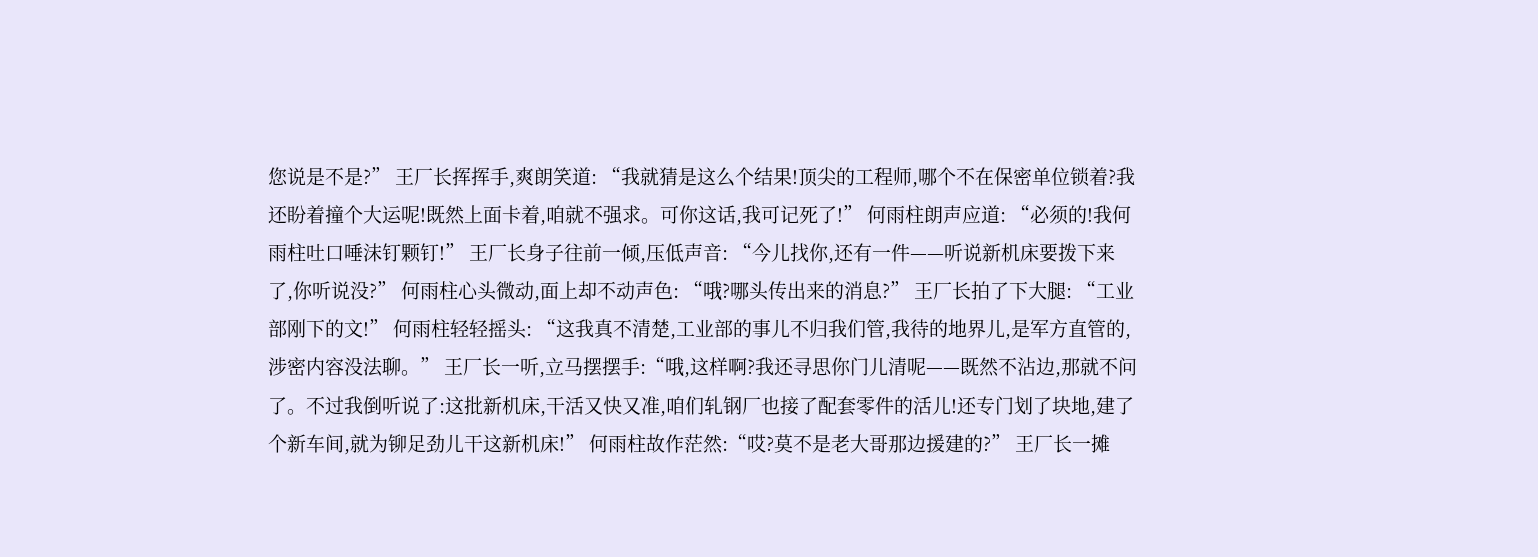您说是不是?” 王厂长挥挥手,爽朗笑道: “我就猜是这么个结果!顶尖的工程师,哪个不在保密单位锁着?我还盼着撞个大运呢!既然上面卡着,咱就不强求。可你这话,我可记死了!” 何雨柱朗声应道: “必须的!我何雨柱吐口唾沫钉颗钉!” 王厂长身子往前一倾,压低声音: “今儿找你,还有一件——听说新机床要拨下来了,你听说没?” 何雨柱心头微动,面上却不动声色: “哦?哪头传出来的消息?” 王厂长拍了下大腿: “工业部刚下的文!” 何雨柱轻轻摇头: “这我真不清楚,工业部的事儿不归我们管,我待的地界儿,是军方直管的,涉密内容没法聊。” 王厂长一听,立马摆摆手:“哦,这样啊?我还寻思你门儿清呢——既然不沾边,那就不问了。不过我倒听说了:这批新机床,干活又快又准,咱们轧钢厂也接了配套零件的活儿!还专门划了块地,建了个新车间,就为铆足劲儿干这新机床!” 何雨柱故作茫然:“哎?莫不是老大哥那边援建的?” 王厂长一摊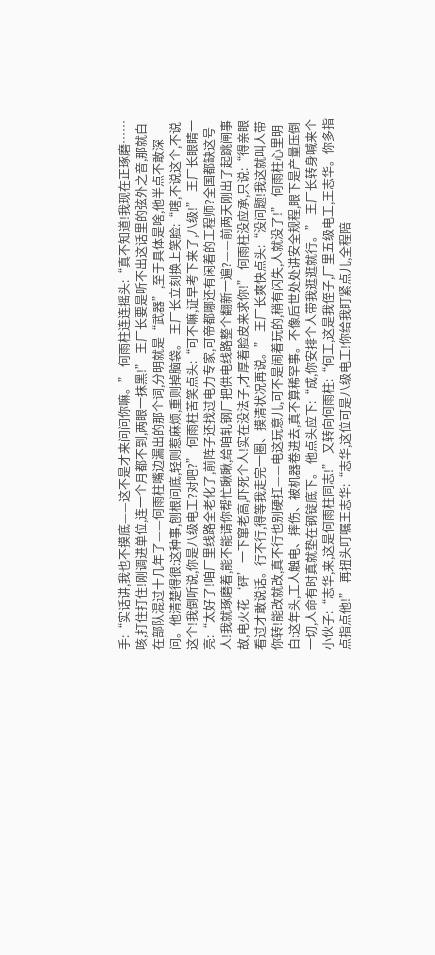手:“实话讲,我也不摸底——这不是才来问问你嘛。” 何雨柱连连摇头:“真不知道!我现在正琢磨……咳,打住打住!刚调进单位,连一个月都不到,两眼一抹黑!” 王厂长要是听不出这话里的弦外之音,那就白在部队混过十几年了——何雨柱嘴边漏出的那个词,分明就是“武器”,至于具体是啥,他半点不敢深问。他清楚得很:这种事,刨根问底,轻则惹麻烦,重则掉脑袋。 王厂长立刻换上笑脸:“嗐,不说这个,不说这个!我倒听说,你是八级电工?对吧?” 何雨柱苦笑点头:“可不嘛,证早考下来了,八级!” 王厂长眼睛一亮:“太好了!咱厂里线路全老化了,前阵子还找过电力专家,可帝都哪还有闲着的工程师?全国都缺这号人!我就琢磨着,能不能请你帮忙瞅瞅,给咱轧钢厂把供电线路整个翻新一遍?——前两天刚出了起跳闸事故,电火花‘砰’一下窜老高,吓死个人!实在没法子,才厚着脸皮来求你!” 何雨柱没应承,只说:“得亲眼看过才敢说话。行不行,得等我走完一圈、摸清状况再说。” 王厂长爽快点头:“没问题!我这就叫人带你转!能改就改,真不行也别硬扛——电这玩意儿,可不是闹着玩的,稍有闪失,人就没了!” 何雨柱心里明白:这年头,工人触电、摔伤、被机器卷进去,真不算稀罕事。不像后世处处讲安全规程,眼下是产量压倒一切,人命有时真就垫在钢锭底下。 他点头应下:“成,你安排个人带我逛逛就行。” 王厂长转身喊来个小伙子:“志华,来,这是何雨柱同志!” 又转向何雨柱:“何工,这是我侄子,厂里五级电工,王志华。你多指点指点他!” 再扭头叮嘱王志华:“志华,这位可是八级电工!你给我盯紧点儿,全程陪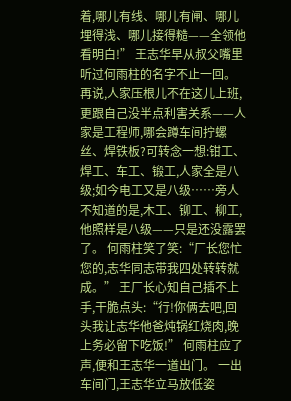着,哪儿有线、哪儿有闸、哪儿埋得浅、哪儿接得糙——全领他看明白!” 王志华早从叔父嘴里听过何雨柱的名字不止一回。再说,人家压根儿不在这儿上班,更跟自己没半点利害关系——人家是工程师,哪会蹲车间拧螺丝、焊铁板?可转念一想:钳工、焊工、车工、锻工,人家全是八级;如今电工又是八级……旁人不知道的是,木工、铆工、柳工,他照样是八级——只是还没露罢了。 何雨柱笑了笑:“厂长您忙您的,志华同志带我四处转转就成。” 王厂长心知自己插不上手,干脆点头:“行!你俩去吧,回头我让志华他爸炖锅红烧肉,晚上务必留下吃饭!” 何雨柱应了声,便和王志华一道出门。 一出车间门,王志华立马放低姿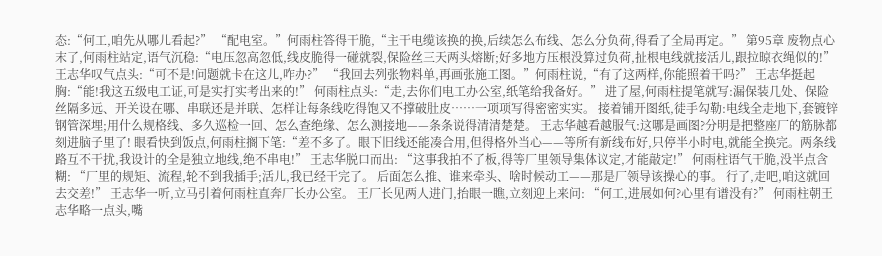态:“何工,咱先从哪儿看起?” “配电室。”何雨柱答得干脆,“主干电缆该换的换,后续怎么布线、怎么分负荷,得看了全局再定。” 第95章 废物点心 末了,何雨柱站定,语气沉稳:“电压忽高忽低,线皮脆得一碰就裂,保险丝三天两头熔断;好多地方压根没算过负荷,扯根电线就接活儿,跟拉晾衣绳似的!” 王志华叹气点头:“可不是!问题就卡在这儿,咋办?” “我回去列张物料单,再画张施工图。”何雨柱说,“有了这两样,你能照着干吗?” 王志华挺起胸:“能!我这五级电工证,可是实打实考出来的!” 何雨柱点头:“走,去你们电工办公室,纸笔给我备好。” 进了屋,何雨柱提笔就写:漏保装几处、保险丝隔多远、开关设在哪、串联还是并联、怎样让每条线吃得饱又不撑破肚皮……一项项写得密密实实。 接着铺开图纸,徒手勾勒:电线全走地下,套镀锌钢管深埋;用什么规格线、多久巡检一回、怎么查绝缘、怎么测接地——条条说得清清楚楚。 王志华越看越服气:这哪是画图?分明是把整座厂的筋脉都刻进脑子里了! 眼看快到饭点,何雨柱搁下笔:“差不多了。眼下旧线还能凑合用,但得格外当心——等所有新线布好,只停半小时电,就能全换完。两条线路互不干扰,我设计的全是独立地线,绝不串电!” 王志华脱口而出: “这事我拍不了板,得等厂里领导集体议定,才能敲定!” 何雨柱语气干脆,没半点含糊: “厂里的规矩、流程,轮不到我插手;活儿,我已经干完了。 后面怎么推、谁来牵头、啥时候动工——那是厂领导该操心的事。 行了,走吧,咱这就回去交差!” 王志华一听,立马引着何雨柱直奔厂长办公室。 王厂长见两人进门,抬眼一瞧,立刻迎上来问: “何工,进展如何?心里有谱没有?” 何雨柱朝王志华略一点头,嘴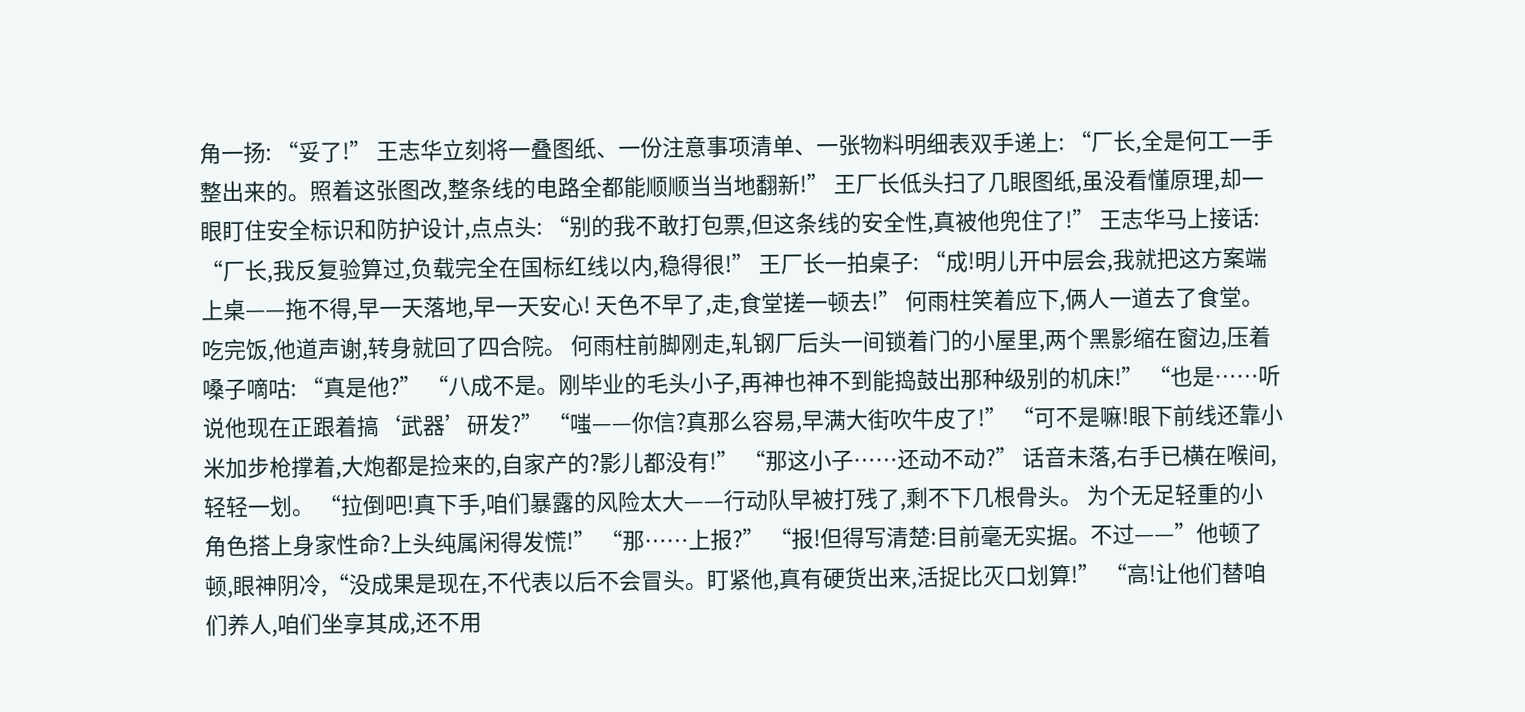角一扬: “妥了!” 王志华立刻将一叠图纸、一份注意事项清单、一张物料明细表双手递上: “厂长,全是何工一手整出来的。照着这张图改,整条线的电路全都能顺顺当当地翻新!” 王厂长低头扫了几眼图纸,虽没看懂原理,却一眼盯住安全标识和防护设计,点点头: “别的我不敢打包票,但这条线的安全性,真被他兜住了!” 王志华马上接话: “厂长,我反复验算过,负载完全在国标红线以内,稳得很!” 王厂长一拍桌子: “成!明儿开中层会,我就把这方案端上桌——拖不得,早一天落地,早一天安心! 天色不早了,走,食堂搓一顿去!” 何雨柱笑着应下,俩人一道去了食堂。吃完饭,他道声谢,转身就回了四合院。 何雨柱前脚刚走,轧钢厂后头一间锁着门的小屋里,两个黑影缩在窗边,压着嗓子嘀咕: “真是他?” “八成不是。刚毕业的毛头小子,再神也神不到能捣鼓出那种级别的机床!” “也是……听说他现在正跟着搞‘武器’研发?” “嗤——你信?真那么容易,早满大街吹牛皮了!” “可不是嘛!眼下前线还靠小米加步枪撑着,大炮都是捡来的,自家产的?影儿都没有!” “那这小子……还动不动?” 话音未落,右手已横在喉间,轻轻一划。 “拉倒吧!真下手,咱们暴露的风险太大——行动队早被打残了,剩不下几根骨头。 为个无足轻重的小角色搭上身家性命?上头纯属闲得发慌!” “那……上报?” “报!但得写清楚:目前毫无实据。不过——”他顿了顿,眼神阴冷,“没成果是现在,不代表以后不会冒头。盯紧他,真有硬货出来,活捉比灭口划算!” “高!让他们替咱们养人,咱们坐享其成,还不用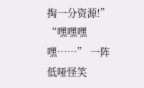掏一分资源!” “嘿嘿嘿嘿……” 一阵低哑怪笑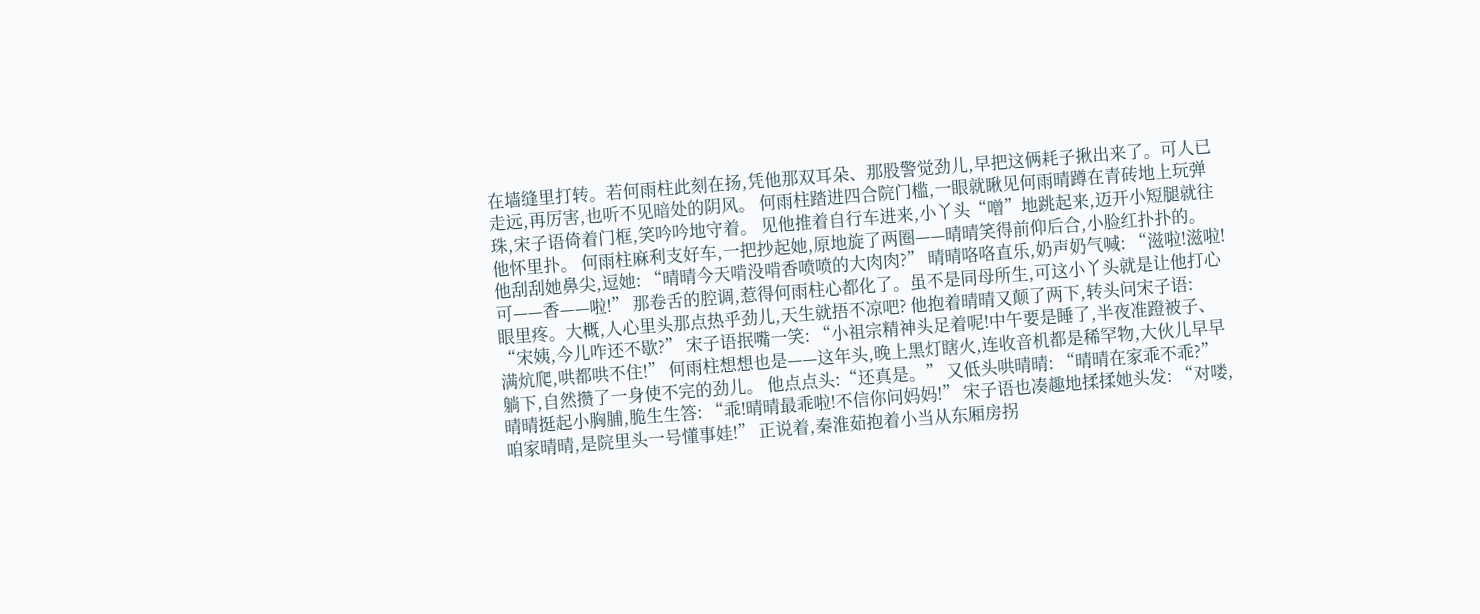在墙缝里打转。若何雨柱此刻在扬,凭他那双耳朵、那股警觉劲儿,早把这俩耗子揪出来了。可人已走远,再厉害,也听不见暗处的阴风。 何雨柱踏进四合院门槛,一眼就瞅见何雨晴蹲在青砖地上玩弹珠,宋子语倚着门框,笑吟吟地守着。 见他推着自行车进来,小丫头“噌”地跳起来,迈开小短腿就往他怀里扑。 何雨柱麻利支好车,一把抄起她,原地旋了两圈——晴晴笑得前仰后合,小脸红扑扑的。 他刮刮她鼻尖,逗她: “晴晴今天啃没啃香喷喷的大肉肉?” 晴晴咯咯直乐,奶声奶气喊: “滋啦!滋啦!可——香——啦!” 那卷舌的腔调,惹得何雨柱心都化了。虽不是同母所生,可这小丫头就是让他打心眼里疼。大概,人心里头那点热乎劲儿,天生就捂不凉吧? 他抱着晴晴又颠了两下,转头问宋子语: “宋姨,今儿咋还不歇?” 宋子语抿嘴一笑: “小祖宗精神头足着呢!中午要是睡了,半夜准蹬被子、满炕爬,哄都哄不住!” 何雨柱想想也是——这年头,晚上黑灯瞎火,连收音机都是稀罕物,大伙儿早早躺下,自然攒了一身使不完的劲儿。 他点点头:“还真是。” 又低头哄晴晴: “晴晴在家乖不乖?” 晴晴挺起小胸脯,脆生生答: “乖!晴晴最乖啦!不信你问妈妈!” 宋子语也凑趣地揉揉她头发: “对喽,咱家晴晴,是院里头一号懂事娃!” 正说着,秦淮茹抱着小当从东厢房拐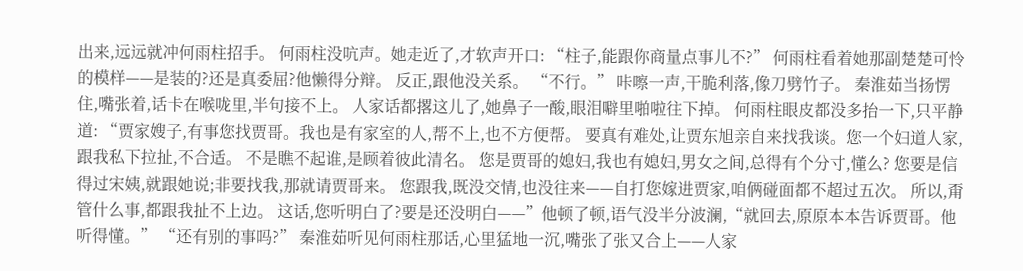出来,远远就冲何雨柱招手。 何雨柱没吭声。她走近了,才软声开口: “柱子,能跟你商量点事儿不?” 何雨柱看着她那副楚楚可怜的模样——是装的?还是真委屈?他懒得分辩。 反正,跟他没关系。 “不行。” 咔嚓一声,干脆利落,像刀劈竹子。 秦淮茹当扬愣住,嘴张着,话卡在喉咙里,半句接不上。 人家话都撂这儿了,她鼻子一酸,眼泪噼里啪啦往下掉。 何雨柱眼皮都没多抬一下,只平静道: “贾家嫂子,有事您找贾哥。我也是有家室的人,帮不上,也不方便帮。 要真有难处,让贾东旭亲自来找我谈。您一个妇道人家,跟我私下拉扯,不合适。 不是瞧不起谁,是顾着彼此清名。 您是贾哥的媳妇,我也有媳妇,男女之间,总得有个分寸,懂么? 您要是信得过宋姨,就跟她说;非要找我,那就请贾哥来。 您跟我,既没交情,也没往来——自打您嫁进贾家,咱俩碰面都不超过五次。 所以,甭管什么事,都跟我扯不上边。 这话,您听明白了?要是还没明白——”他顿了顿,语气没半分波澜,“就回去,原原本本告诉贾哥。他听得懂。” “还有别的事吗?” 秦淮茹听见何雨柱那话,心里猛地一沉,嘴张了张又合上——人家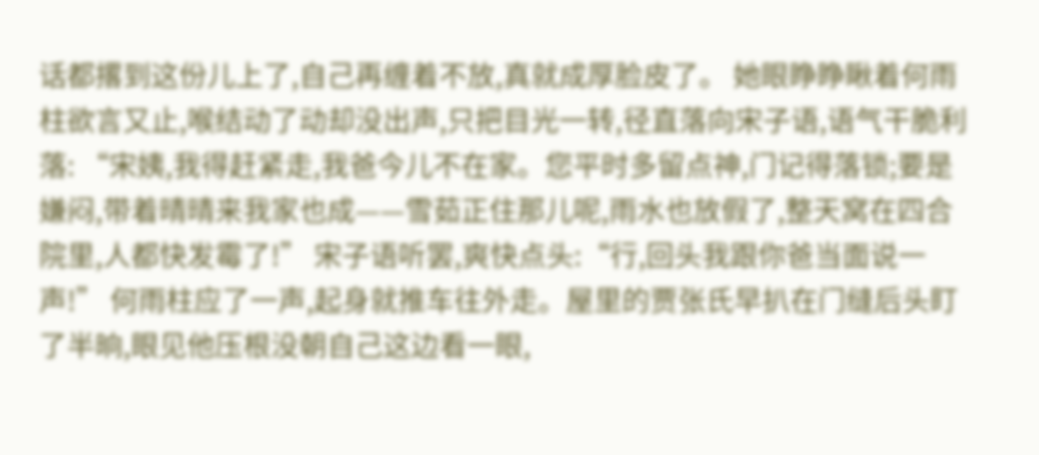话都撂到这份儿上了,自己再缠着不放,真就成厚脸皮了。 她眼睁睁瞅着何雨柱欲言又止,喉结动了动却没出声,只把目光一转,径直落向宋子语,语气干脆利落: “宋姨,我得赶紧走,我爸今儿不在家。您平时多留点神,门记得落锁;要是嫌闷,带着晴晴来我家也成——雪茹正住那儿呢,雨水也放假了,整天窝在四合院里,人都快发霉了!” 宋子语听罢,爽快点头:“行,回头我跟你爸当面说一声!” 何雨柱应了一声,起身就推车往外走。屋里的贾张氏早扒在门缝后头盯了半晌,眼见他压根没朝自己这边看一眼,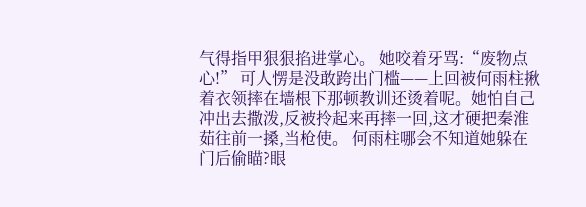气得指甲狠狠掐进掌心。 她咬着牙骂:“废物点心!” 可人愣是没敢跨出门槛——上回被何雨柱揪着衣领摔在墙根下那顿教训还烫着呢。她怕自己冲出去撒泼,反被拎起来再摔一回,这才硬把秦淮茹往前一搡,当枪使。 何雨柱哪会不知道她躲在门后偷瞄?眼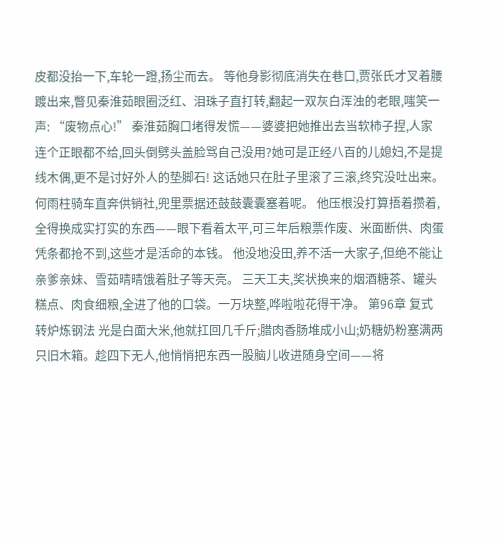皮都没抬一下,车轮一蹬,扬尘而去。 等他身影彻底消失在巷口,贾张氏才叉着腰踱出来,瞥见秦淮茹眼圈泛红、泪珠子直打转,翻起一双灰白浑浊的老眼,嗤笑一声: “废物点心!” 秦淮茹胸口堵得发慌——婆婆把她推出去当软柿子捏,人家连个正眼都不给,回头倒劈头盖脸骂自己没用?她可是正经八百的儿媳妇,不是提线木偶,更不是讨好外人的垫脚石! 这话她只在肚子里滚了三滚,终究没吐出来。 何雨柱骑车直奔供销社,兜里票据还鼓鼓囊囊塞着呢。 他压根没打算捂着攒着,全得换成实打实的东西——眼下看着太平,可三年后粮票作废、米面断供、肉蛋凭条都抢不到,这些才是活命的本钱。 他没地没田,养不活一大家子,但绝不能让亲爹亲妹、雪茹晴晴饿着肚子等天亮。 三天工夫,奖状换来的烟酒糖茶、罐头糕点、肉食细粮,全进了他的口袋。一万块整,哗啦啦花得干净。 第96章 复式转炉炼钢法 光是白面大米,他就扛回几千斤;腊肉香肠堆成小山;奶糖奶粉塞满两只旧木箱。趁四下无人,他悄悄把东西一股脑儿收进随身空间——将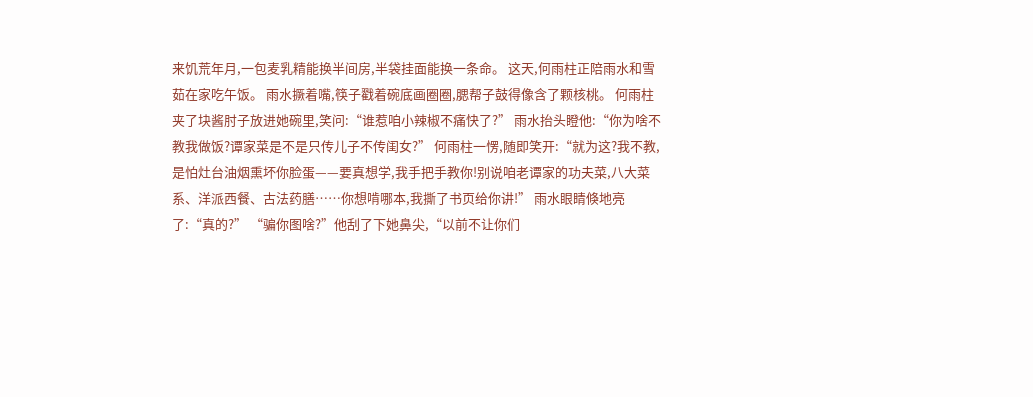来饥荒年月,一包麦乳精能换半间房,半袋挂面能换一条命。 这天,何雨柱正陪雨水和雪茹在家吃午饭。 雨水撅着嘴,筷子戳着碗底画圈圈,腮帮子鼓得像含了颗核桃。 何雨柱夹了块酱肘子放进她碗里,笑问:“谁惹咱小辣椒不痛快了?” 雨水抬头瞪他:“你为啥不教我做饭?谭家菜是不是只传儿子不传闺女?” 何雨柱一愣,随即笑开:“就为这?我不教,是怕灶台油烟熏坏你脸蛋——要真想学,我手把手教你!别说咱老谭家的功夫菜,八大菜系、洋派西餐、古法药膳……你想啃哪本,我撕了书页给你讲!” 雨水眼睛倏地亮了:“真的?” “骗你图啥?”他刮了下她鼻尖,“以前不让你们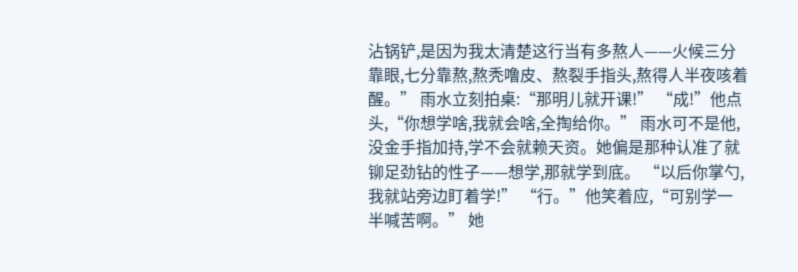沾锅铲,是因为我太清楚这行当有多熬人——火候三分靠眼,七分靠熬,熬秃噜皮、熬裂手指头,熬得人半夜咳着醒。” 雨水立刻拍桌:“那明儿就开课!” “成!”他点头,“你想学啥,我就会啥,全掏给你。” 雨水可不是他,没金手指加持,学不会就赖天资。她偏是那种认准了就铆足劲钻的性子——想学,那就学到底。 “以后你掌勺,我就站旁边盯着学!” “行。”他笑着应,“可别学一半喊苦啊。” 她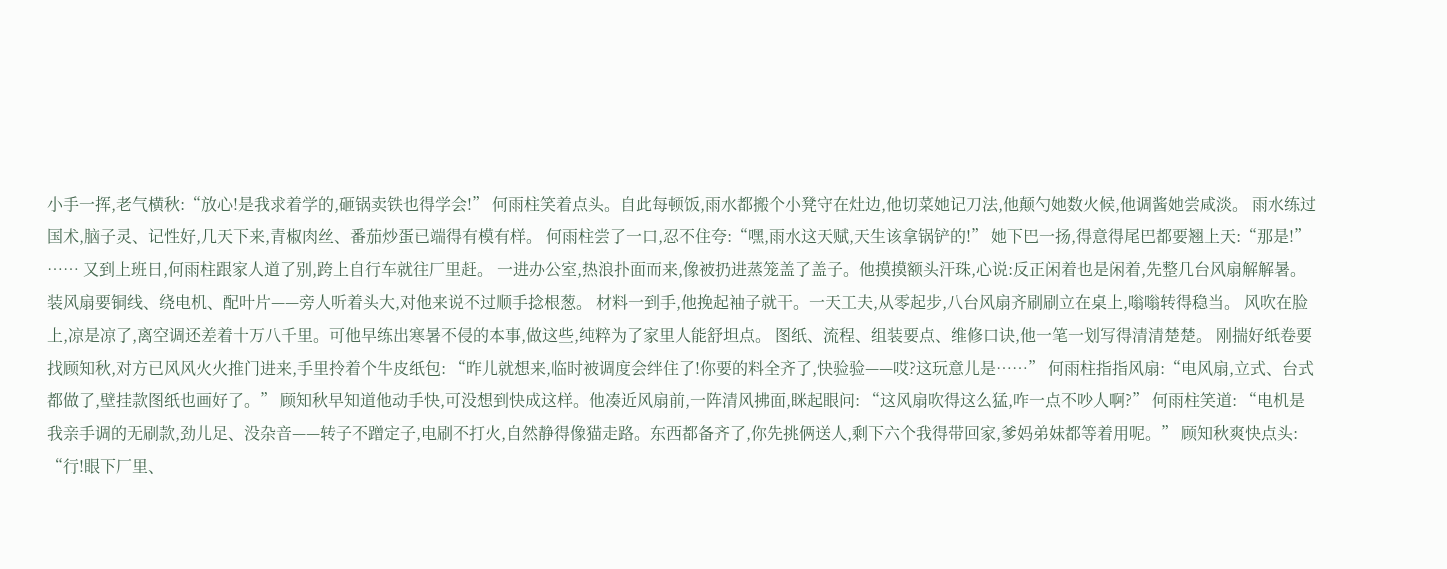小手一挥,老气横秋:“放心!是我求着学的,砸锅卖铁也得学会!” 何雨柱笑着点头。自此每顿饭,雨水都搬个小凳守在灶边,他切菜她记刀法,他颠勺她数火候,他调酱她尝咸淡。 雨水练过国术,脑子灵、记性好,几天下来,青椒肉丝、番茄炒蛋已端得有模有样。 何雨柱尝了一口,忍不住夸:“嘿,雨水这天赋,天生该拿锅铲的!” 她下巴一扬,得意得尾巴都要翘上天:“那是!” …… 又到上班日,何雨柱跟家人道了别,跨上自行车就往厂里赶。 一进办公室,热浪扑面而来,像被扔进蒸笼盖了盖子。他摸摸额头汗珠,心说:反正闲着也是闲着,先整几台风扇解解暑。 装风扇要铜线、绕电机、配叶片——旁人听着头大,对他来说不过顺手捻根葱。 材料一到手,他挽起袖子就干。一天工夫,从零起步,八台风扇齐刷刷立在桌上,嗡嗡转得稳当。 风吹在脸上,凉是凉了,离空调还差着十万八千里。可他早练出寒暑不侵的本事,做这些,纯粹为了家里人能舒坦点。 图纸、流程、组装要点、维修口诀,他一笔一划写得清清楚楚。 刚揣好纸卷要找顾知秋,对方已风风火火推门进来,手里拎着个牛皮纸包: “昨儿就想来,临时被调度会绊住了!你要的料全齐了,快验验——哎?这玩意儿是……” 何雨柱指指风扇:“电风扇,立式、台式都做了,壁挂款图纸也画好了。” 顾知秋早知道他动手快,可没想到快成这样。他凑近风扇前,一阵清风拂面,眯起眼问: “这风扇吹得这么猛,咋一点不吵人啊?” 何雨柱笑道: “电机是我亲手调的无刷款,劲儿足、没杂音——转子不蹭定子,电刷不打火,自然静得像猫走路。东西都备齐了,你先挑俩送人,剩下六个我得带回家,爹妈弟妹都等着用呢。” 顾知秋爽快点头: “行!眼下厂里、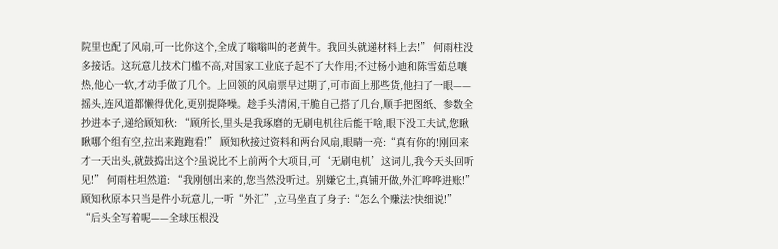院里也配了风扇,可一比你这个,全成了嗡嗡叫的老黄牛。我回头就递材料上去!” 何雨柱没多接话。这玩意儿技术门槛不高,对国家工业底子起不了大作用;不过杨小迪和陈雪茹总嚷热,他心一软,才动手做了几个。上回领的风扇票早过期了,可市面上那些货,他扫了一眼——摇头,连风道都懒得优化,更别提降噪。趁手头清闲,干脆自己搭了几台,顺手把图纸、参数全抄进本子,递给顾知秋: “顾所长,里头是我琢磨的无刷电机往后能干啥,眼下没工夫试,您瞅瞅哪个组有空,拉出来跑跑看!” 顾知秋接过资料和两台风扇,眼睛一亮:“真有你的!刚回来才一天出头,就鼓捣出这个?虽说比不上前两个大项目,可‘无刷电机’这词儿,我今天头回听见!” 何雨柱坦然道: “我刚刨出来的,您当然没听过。别嫌它土,真铺开做,外汇哗哗进账!” 顾知秋原本只当是件小玩意儿,一听“外汇”,立马坐直了身子:“怎么个赚法?快细说!” “后头全写着呢——全球压根没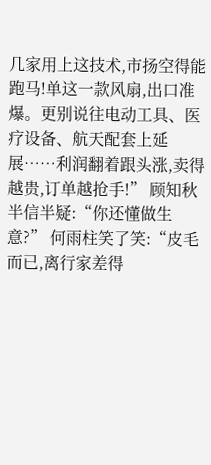几家用上这技术,市扬空得能跑马!单这一款风扇,出口准爆。更别说往电动工具、医疗设备、航天配套上延展……利润翻着跟头涨,卖得越贵,订单越抢手!” 顾知秋半信半疑:“你还懂做生意?” 何雨柱笑了笑:“皮毛而已,离行家差得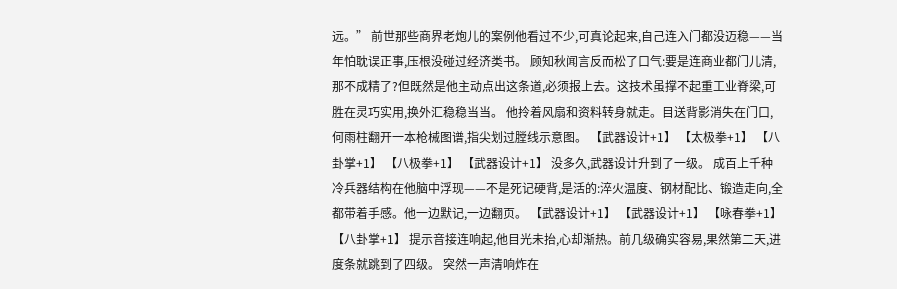远。” 前世那些商界老炮儿的案例他看过不少,可真论起来,自己连入门都没迈稳——当年怕耽误正事,压根没碰过经济类书。 顾知秋闻言反而松了口气:要是连商业都门儿清,那不成精了?但既然是他主动点出这条道,必须报上去。这技术虽撑不起重工业脊梁,可胜在灵巧实用,换外汇稳稳当当。 他拎着风扇和资料转身就走。目送背影消失在门口,何雨柱翻开一本枪械图谱,指尖划过膛线示意图。 【武器设计+1】 【太极拳+1】 【八卦掌+1】 【八极拳+1】 【武器设计+1】 没多久,武器设计升到了一级。 成百上千种冷兵器结构在他脑中浮现——不是死记硬背,是活的:淬火温度、钢材配比、锻造走向,全都带着手感。他一边默记,一边翻页。 【武器设计+1】 【武器设计+1】 【咏春拳+1】 【八卦掌+1】 提示音接连响起,他目光未抬,心却渐热。前几级确实容易,果然第二天,进度条就跳到了四级。 突然一声清响炸在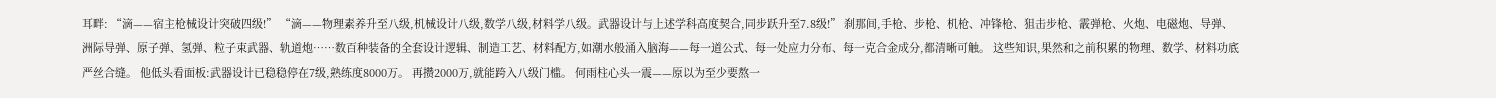耳畔: “滴——宿主枪械设计突破四级!” “滴——物理素养升至八级,机械设计八级,数学八级,材料学八级。武器设计与上述学科高度契合,同步跃升至7.8级!” 刹那间,手枪、步枪、机枪、冲锋枪、狙击步枪、霰弹枪、火炮、电磁炮、导弹、洲际导弹、原子弹、氢弹、粒子束武器、轨道炮……数百种装备的全套设计逻辑、制造工艺、材料配方,如潮水般涌入脑海——每一道公式、每一处应力分布、每一克合金成分,都清晰可触。 这些知识,果然和之前积累的物理、数学、材料功底严丝合缝。 他低头看面板:武器设计已稳稳停在7级,熟练度8000万。 再攒2000万,就能跨入八级门槛。 何雨柱心头一震——原以为至少要熬一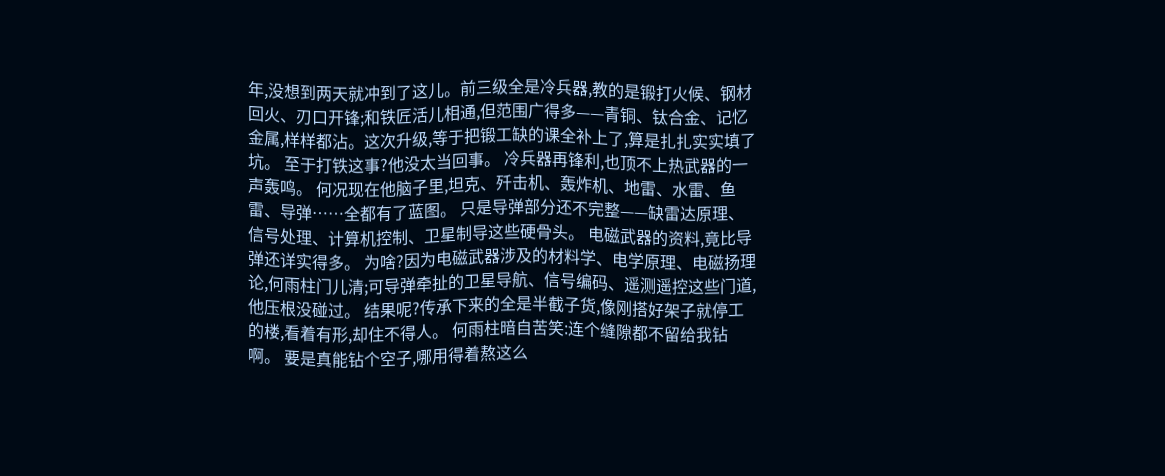年,没想到两天就冲到了这儿。前三级全是冷兵器,教的是锻打火候、钢材回火、刃口开锋;和铁匠活儿相通,但范围广得多——青铜、钛合金、记忆金属,样样都沾。这次升级,等于把锻工缺的课全补上了,算是扎扎实实填了坑。 至于打铁这事?他没太当回事。 冷兵器再锋利,也顶不上热武器的一声轰鸣。 何况现在他脑子里,坦克、歼击机、轰炸机、地雷、水雷、鱼雷、导弹……全都有了蓝图。 只是导弹部分还不完整——缺雷达原理、信号处理、计算机控制、卫星制导这些硬骨头。 电磁武器的资料,竟比导弹还详实得多。 为啥?因为电磁武器涉及的材料学、电学原理、电磁扬理论,何雨柱门儿清;可导弹牵扯的卫星导航、信号编码、遥测遥控这些门道,他压根没碰过。 结果呢?传承下来的全是半截子货,像刚搭好架子就停工的楼,看着有形,却住不得人。 何雨柱暗自苦笑:连个缝隙都不留给我钻啊。 要是真能钻个空子,哪用得着熬这么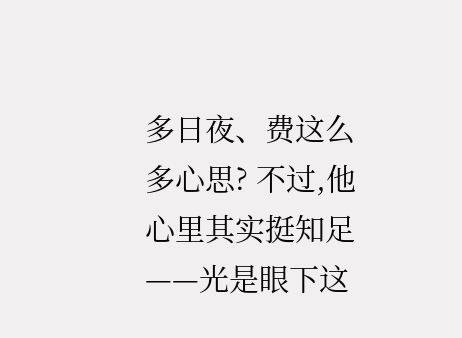多日夜、费这么多心思? 不过,他心里其实挺知足——光是眼下这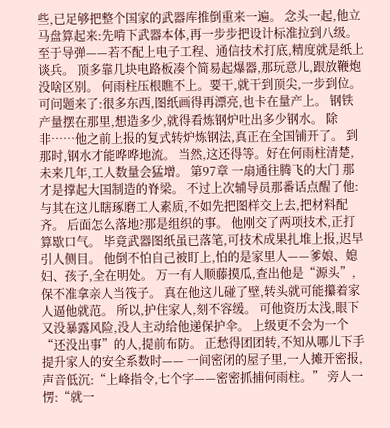些,已足够把整个国家的武器库推倒重来一遍。 念头一起,他立马盘算起来:先啃下武器本体,再一步步把设计标准拉到八级。 至于导弹——若不配上电子工程、通信技术打底,精度就是纸上谈兵。 顶多靠几块电路板凑个简易起爆器,那玩意儿,跟放鞭炮没啥区别。 何雨柱压根瞧不上。要干,就干到顶尖,一步到位。 可问题来了:很多东西,图纸画得再漂亮,也卡在量产上。 钢铁产量摆在那里,想造多少,就得看炼钢炉吐出多少钢水。 除非……他之前上报的复式转炉炼钢法,真正在全国铺开了。 到那时,钢水才能哗哗地流。 当然,这还得等。好在何雨柱清楚,未来几年,工人数量会猛增。 第97章 一扇通往腾飞的大门 那才是撑起大国制造的脊梁。 不过上次辅导员那番话点醒了他:与其在这儿瞎琢磨工人素质,不如先把图样交上去,把材料配齐。 后面怎么落地?那是组织的事。 他刚交了两项技术,正打算歇口气。 毕竟武器图纸虽已落笔,可技术成果扎堆上报,迟早引人侧目。 他倒不怕自己被盯上,怕的是家里人——爹娘、媳妇、孩子,全在明处。 万一有人顺藤摸瓜,查出他是“源头”,保不准拿亲人当筏子。 真在他这儿碰了壁,转头就可能攥着家人逼他就范。 所以,护住家人,刻不容缓。 可他资历太浅,眼下又没暴露风险,没人主动给他递保护伞。 上级更不会为一个“还没出事”的人,提前布防。 正愁得团团转,不知从哪儿下手提升家人的安全系数时—— 一间密闭的屋子里,一人摊开密报,声音低沉:“上峰指令,七个字——密密抓捕何雨柱。” 旁人一愣:“就一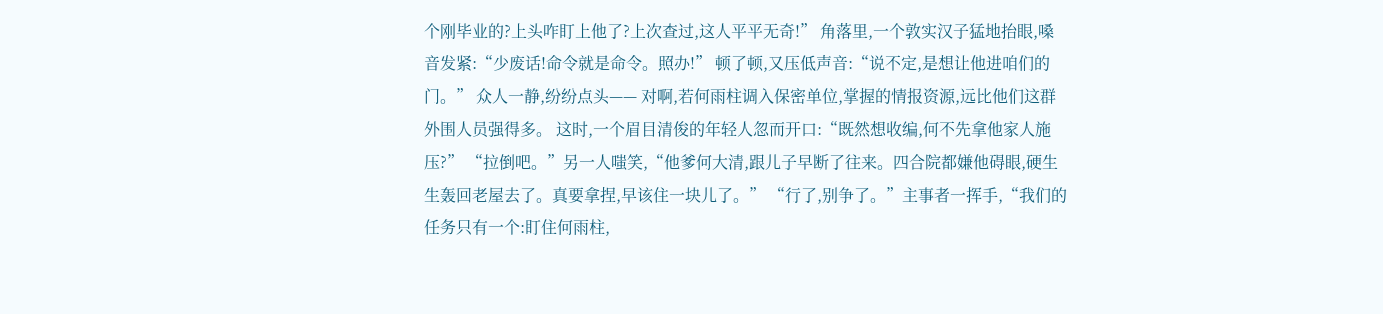个刚毕业的?上头咋盯上他了?上次查过,这人平平无奇!” 角落里,一个敦实汉子猛地抬眼,嗓音发紧:“少废话!命令就是命令。照办!” 顿了顿,又压低声音:“说不定,是想让他进咱们的门。” 众人一静,纷纷点头—— 对啊,若何雨柱调入保密单位,掌握的情报资源,远比他们这群外围人员强得多。 这时,一个眉目清俊的年轻人忽而开口:“既然想收编,何不先拿他家人施压?” “拉倒吧。”另一人嗤笑,“他爹何大清,跟儿子早断了往来。四合院都嫌他碍眼,硬生生轰回老屋去了。真要拿捏,早该住一块儿了。” “行了,别争了。”主事者一挥手,“我们的任务只有一个:盯住何雨柱,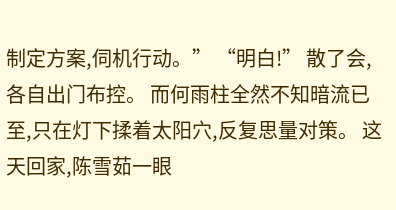制定方案,伺机行动。” “明白!” 散了会,各自出门布控。 而何雨柱全然不知暗流已至,只在灯下揉着太阳穴,反复思量对策。 这天回家,陈雪茹一眼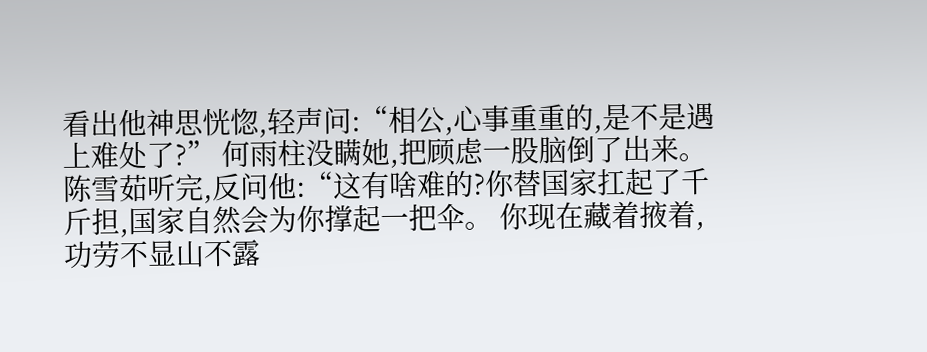看出他神思恍惚,轻声问:“相公,心事重重的,是不是遇上难处了?” 何雨柱没瞒她,把顾虑一股脑倒了出来。 陈雪茹听完,反问他:“这有啥难的?你替国家扛起了千斤担,国家自然会为你撑起一把伞。 你现在藏着掖着,功劳不显山不露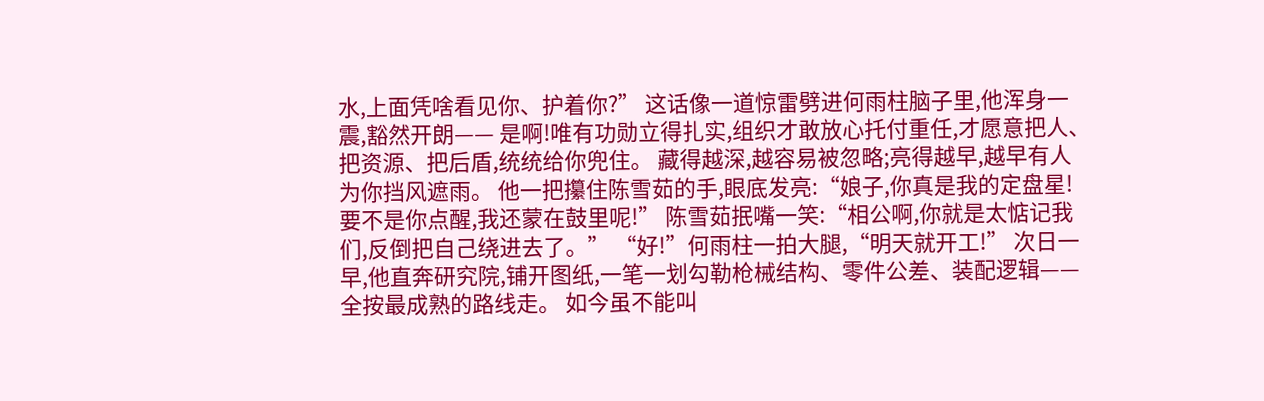水,上面凭啥看见你、护着你?” 这话像一道惊雷劈进何雨柱脑子里,他浑身一震,豁然开朗—— 是啊!唯有功勋立得扎实,组织才敢放心托付重任,才愿意把人、把资源、把后盾,统统给你兜住。 藏得越深,越容易被忽略;亮得越早,越早有人为你挡风遮雨。 他一把攥住陈雪茹的手,眼底发亮:“娘子,你真是我的定盘星!要不是你点醒,我还蒙在鼓里呢!” 陈雪茹抿嘴一笑:“相公啊,你就是太惦记我们,反倒把自己绕进去了。” “好!”何雨柱一拍大腿,“明天就开工!” 次日一早,他直奔研究院,铺开图纸,一笔一划勾勒枪械结构、零件公差、装配逻辑——全按最成熟的路线走。 如今虽不能叫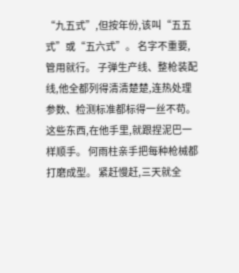“九五式”,但按年份,该叫“五五式”或“五六式”。 名字不重要,管用就行。 子弹生产线、整枪装配线,他全都列得清清楚楚,连热处理参数、检测标准都标得一丝不苟。 这些东西,在他手里,就跟捏泥巴一样顺手。 何雨柱亲手把每种枪械都打磨成型。 紧赶慢赶,三天就全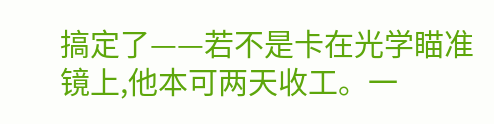搞定了——若不是卡在光学瞄准镜上,他本可两天收工。一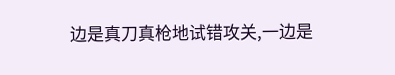边是真刀真枪地试错攻关,一边是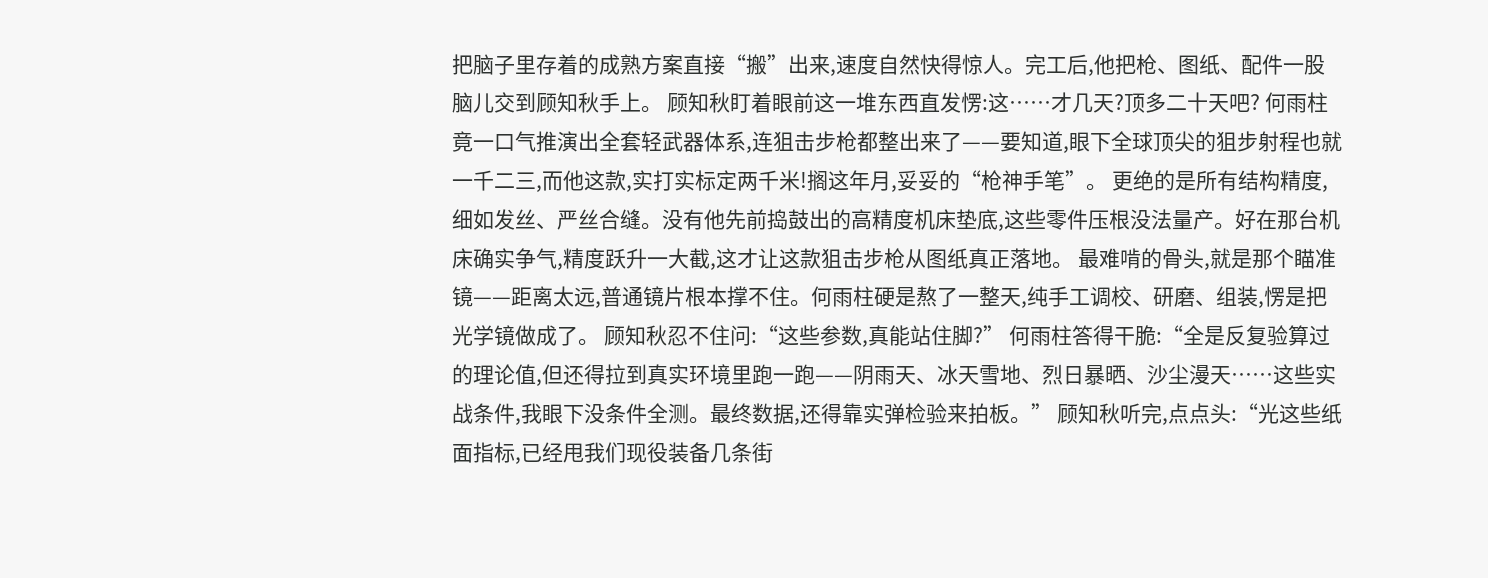把脑子里存着的成熟方案直接“搬”出来,速度自然快得惊人。完工后,他把枪、图纸、配件一股脑儿交到顾知秋手上。 顾知秋盯着眼前这一堆东西直发愣:这……才几天?顶多二十天吧? 何雨柱竟一口气推演出全套轻武器体系,连狙击步枪都整出来了——要知道,眼下全球顶尖的狙步射程也就一千二三,而他这款,实打实标定两千米!搁这年月,妥妥的“枪神手笔”。 更绝的是所有结构精度,细如发丝、严丝合缝。没有他先前捣鼓出的高精度机床垫底,这些零件压根没法量产。好在那台机床确实争气,精度跃升一大截,这才让这款狙击步枪从图纸真正落地。 最难啃的骨头,就是那个瞄准镜——距离太远,普通镜片根本撑不住。何雨柱硬是熬了一整天,纯手工调校、研磨、组装,愣是把光学镜做成了。 顾知秋忍不住问:“这些参数,真能站住脚?” 何雨柱答得干脆:“全是反复验算过的理论值,但还得拉到真实环境里跑一跑——阴雨天、冰天雪地、烈日暴晒、沙尘漫天……这些实战条件,我眼下没条件全测。最终数据,还得靠实弹检验来拍板。” 顾知秋听完,点点头:“光这些纸面指标,已经甩我们现役装备几条街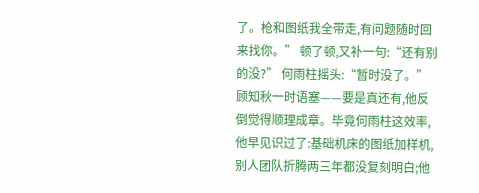了。枪和图纸我全带走,有问题随时回来找你。” 顿了顿,又补一句:“还有别的没?” 何雨柱摇头:“暂时没了。” 顾知秋一时语塞——要是真还有,他反倒觉得顺理成章。毕竟何雨柱这效率,他早见识过了:基础机床的图纸加样机,别人团队折腾两三年都没复刻明白;他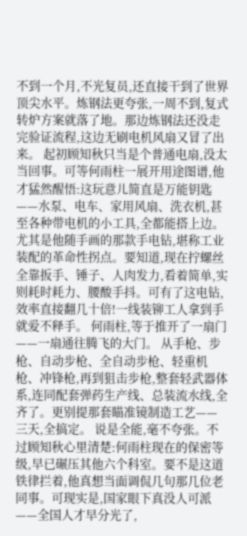不到一个月,不光复员,还直接干到了世界顶尖水平。炼钢法更夸张,一周不到,复式转炉方案就落了地。那边炼钢法还没走完验证流程,这边无刷电机风扇又冒了出来。 起初顾知秋只当是个普通电扇,没太当回事。可等何雨柱一展开用途图谱,他才猛然醒悟:这玩意儿简直是万能钥匙——水泵、电车、家用风扇、洗衣机,甚至各种带电机的小工具,全都能搭上边。尤其是他随手画的那款手电钻,堪称工业装配的革命性拐点。要知道,现在拧螺丝全靠扳手、锤子、人肉发力,看着简单,实则耗时耗力、腰酸手抖。可有了这电钻,效率直接翻几十倍!一线装铆工人拿到手就爱不释手。 何雨柱,等于推开了一扇门——一扇通往腾飞的大门。 从手枪、步枪、自动步枪、全自动步枪、轻重机枪、冲锋枪,再到狙击步枪,整套轻武器体系,连同配套弹药生产线、总装流水线,全齐了。更别提那套瞄准镜制造工艺——三天,全搞定。 说是全能,毫不夸张。不过顾知秋心里清楚:何雨柱现在的保密等级,早已碾压其他六个科室。要不是这道铁律拦着,他真想当面调侃几句那几位老同事。可现实是,国家眼下真没人可派——全国人才早分光了,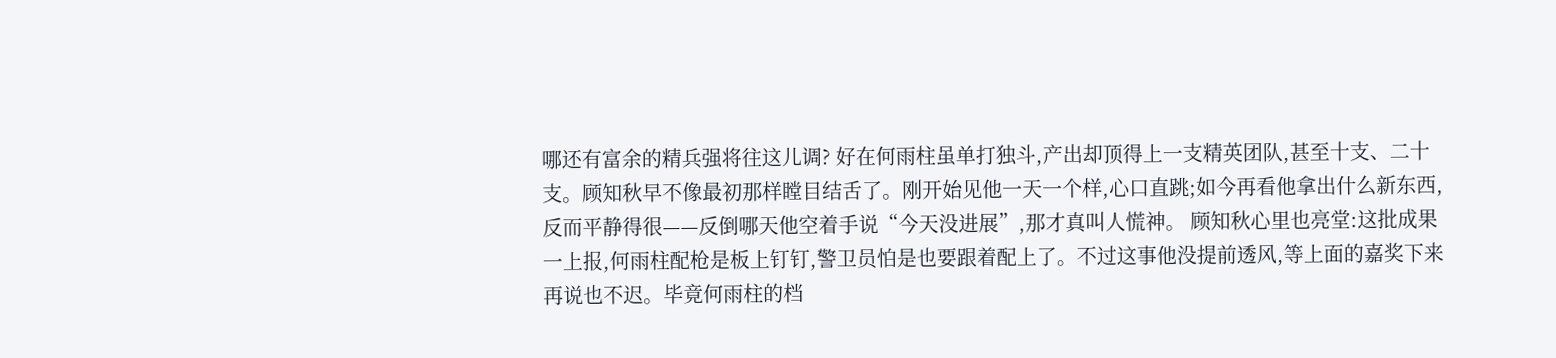哪还有富余的精兵强将往这儿调? 好在何雨柱虽单打独斗,产出却顶得上一支精英团队,甚至十支、二十支。顾知秋早不像最初那样瞠目结舌了。刚开始见他一天一个样,心口直跳;如今再看他拿出什么新东西,反而平静得很——反倒哪天他空着手说“今天没进展”,那才真叫人慌神。 顾知秋心里也亮堂:这批成果一上报,何雨柱配枪是板上钉钉,警卫员怕是也要跟着配上了。不过这事他没提前透风,等上面的嘉奖下来再说也不迟。毕竟何雨柱的档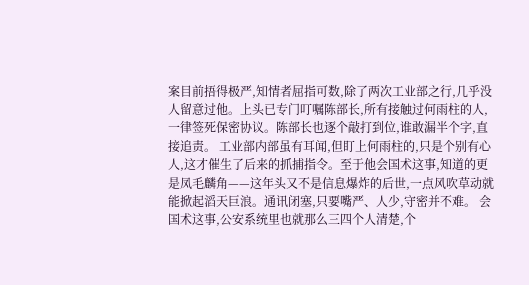案目前捂得极严,知情者屈指可数,除了两次工业部之行,几乎没人留意过他。上头已专门叮嘱陈部长,所有接触过何雨柱的人,一律签死保密协议。陈部长也逐个敲打到位,谁敢漏半个字,直接追责。 工业部内部虽有耳闻,但盯上何雨柱的,只是个别有心人,这才催生了后来的抓捕指令。至于他会国术这事,知道的更是凤毛麟角——这年头又不是信息爆炸的后世,一点风吹草动就能掀起滔天巨浪。通讯闭塞,只要嘴严、人少,守密并不难。 会国术这事,公安系统里也就那么三四个人清楚,个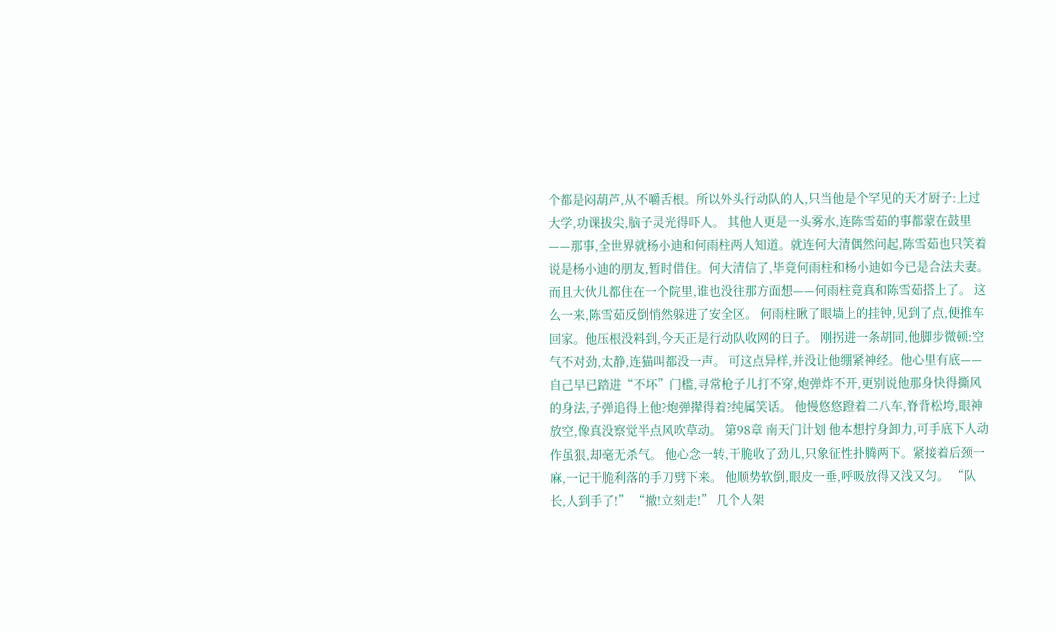个都是闷葫芦,从不嚼舌根。所以外头行动队的人,只当他是个罕见的天才厨子:上过大学,功课拔尖,脑子灵光得吓人。 其他人更是一头雾水,连陈雪茹的事都蒙在鼓里——那事,全世界就杨小迪和何雨柱两人知道。就连何大清偶然问起,陈雪茹也只笑着说是杨小迪的朋友,暂时借住。何大清信了,毕竟何雨柱和杨小迪如今已是合法夫妻。 而且大伙儿都住在一个院里,谁也没往那方面想——何雨柱竟真和陈雪茹搭上了。 这么一来,陈雪茹反倒悄然躲进了安全区。 何雨柱瞅了眼墙上的挂钟,见到了点,便推车回家。他压根没料到,今天正是行动队收网的日子。 刚拐进一条胡同,他脚步微顿:空气不对劲,太静,连猫叫都没一声。 可这点异样,并没让他绷紧神经。他心里有底——自己早已踏进“不坏”门槛,寻常枪子儿打不穿,炮弹炸不开,更别说他那身快得撕风的身法,子弹追得上他?炮弹撵得着?纯属笑话。 他慢悠悠蹬着二八车,脊背松垮,眼神放空,像真没察觉半点风吹草动。 第98章 南天门计划 他本想拧身卸力,可手底下人动作虽狠,却毫无杀气。 他心念一转,干脆收了劲儿,只象征性扑腾两下。紧接着后颈一麻,一记干脆利落的手刀劈下来。 他顺势软倒,眼皮一垂,呼吸放得又浅又匀。 “队长,人到手了!” “撤!立刻走!” 几个人架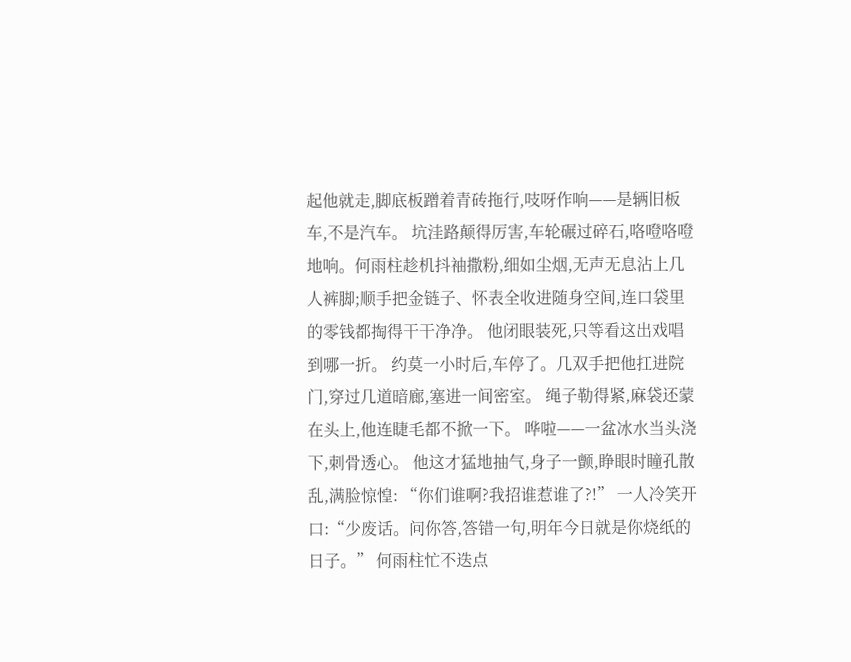起他就走,脚底板蹭着青砖拖行,吱呀作响——是辆旧板车,不是汽车。 坑洼路颠得厉害,车轮碾过碎石,咯噔咯噔地响。何雨柱趁机抖袖撒粉,细如尘烟,无声无息沾上几人裤脚;顺手把金链子、怀表全收进随身空间,连口袋里的零钱都掏得干干净净。 他闭眼装死,只等看这出戏唱到哪一折。 约莫一小时后,车停了。几双手把他扛进院门,穿过几道暗廊,塞进一间密室。 绳子勒得紧,麻袋还蒙在头上,他连睫毛都不掀一下。 哗啦——一盆冰水当头浇下,刺骨透心。 他这才猛地抽气,身子一颤,睁眼时瞳孔散乱,满脸惊惶: “你们谁啊?我招谁惹谁了?!” 一人冷笑开口:“少废话。问你答,答错一句,明年今日就是你烧纸的日子。” 何雨柱忙不迭点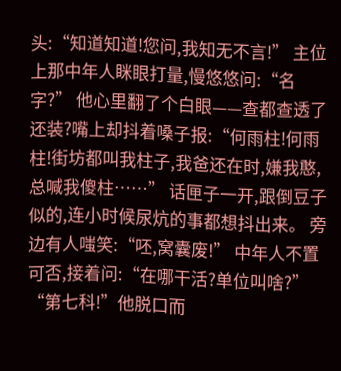头:“知道知道!您问,我知无不言!” 主位上那中年人眯眼打量,慢悠悠问:“名字?” 他心里翻了个白眼——查都查透了还装?嘴上却抖着嗓子报:“何雨柱!何雨柱!街坊都叫我柱子,我爸还在时,嫌我憨,总喊我傻柱……” 话匣子一开,跟倒豆子似的,连小时候尿炕的事都想抖出来。 旁边有人嗤笑:“呸,窝囊废!” 中年人不置可否,接着问:“在哪干活?单位叫啥?” “第七科!”他脱口而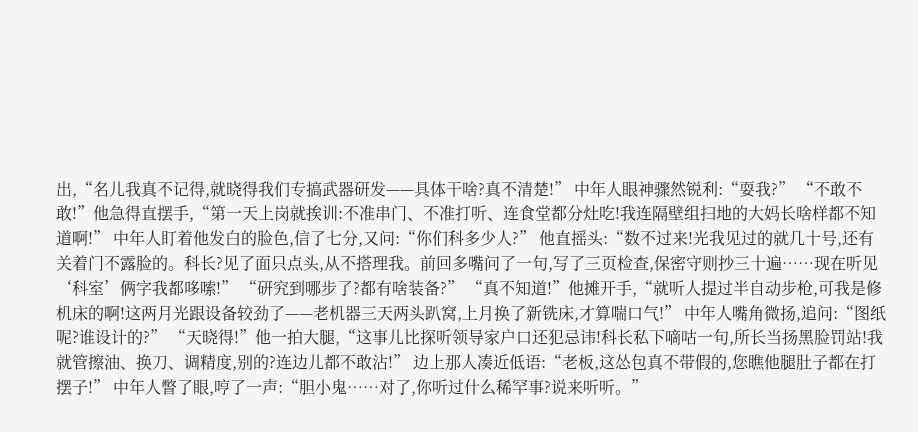出,“名儿我真不记得,就晓得我们专搞武器研发——具体干啥?真不清楚!” 中年人眼神骤然锐利:“耍我?” “不敢不敢!”他急得直摆手,“第一天上岗就挨训:不准串门、不准打听、连食堂都分灶吃!我连隔壁组扫地的大妈长啥样都不知道啊!” 中年人盯着他发白的脸色,信了七分,又问:“你们科多少人?” 他直摇头:“数不过来!光我见过的就几十号,还有关着门不露脸的。科长?见了面只点头,从不搭理我。前回多嘴问了一句,写了三页检查,保密守则抄三十遍……现在听见‘科室’俩字我都哆嗦!” “研究到哪步了?都有啥装备?” “真不知道!”他摊开手,“就听人提过半自动步枪,可我是修机床的啊!这两月光跟设备较劲了——老机器三天两头趴窝,上月换了新铣床,才算喘口气!” 中年人嘴角微扬,追问:“图纸呢?谁设计的?” “天晓得!”他一拍大腿,“这事儿比探听领导家户口还犯忌讳!科长私下嘀咕一句,所长当扬黑脸罚站!我就管擦油、换刀、调精度,别的?连边儿都不敢沾!” 边上那人凑近低语:“老板,这怂包真不带假的,您瞧他腿肚子都在打摆子!” 中年人瞥了眼,哼了一声:“胆小鬼……对了,你听过什么稀罕事?说来听听。”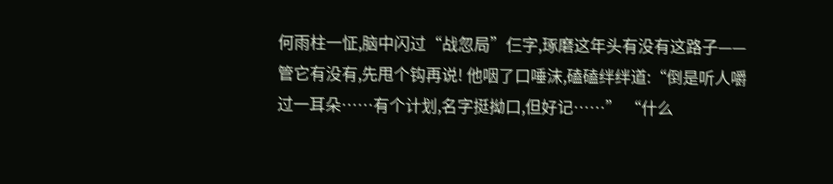何雨柱一怔,脑中闪过“战忽局”仨字,琢磨这年头有没有这路子——管它有没有,先甩个钩再说! 他咽了口唾沫,磕磕绊绊道:“倒是听人嚼过一耳朵……有个计划,名字挺拗口,但好记……” “什么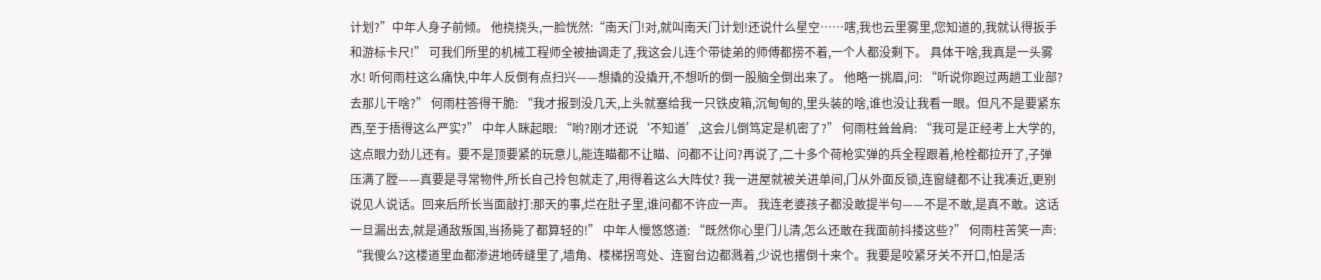计划?”中年人身子前倾。 他挠挠头,一脸恍然:“南天门!对,就叫南天门计划!还说什么星空……嗐,我也云里雾里,您知道的,我就认得扳手和游标卡尺!” 可我们所里的机械工程师全被抽调走了,我这会儿连个带徒弟的师傅都捞不着,一个人都没剩下。 具体干啥,我真是一头雾水! 听何雨柱这么痛快,中年人反倒有点扫兴——想撬的没撬开,不想听的倒一股脑全倒出来了。 他略一挑眉,问: “听说你跑过两趟工业部?去那儿干啥?” 何雨柱答得干脆: “我才报到没几天,上头就塞给我一只铁皮箱,沉甸甸的,里头装的啥,谁也没让我看一眼。但凡不是要紧东西,至于捂得这么严实?” 中年人眯起眼: “哟?刚才还说‘不知道’,这会儿倒笃定是机密了?” 何雨柱耸耸肩: “我可是正经考上大学的,这点眼力劲儿还有。要不是顶要紧的玩意儿,能连瞄都不让瞄、问都不让问?再说了,二十多个荷枪实弹的兵全程跟着,枪栓都拉开了,子弹压满了膛——真要是寻常物件,所长自己拎包就走了,用得着这么大阵仗? 我一进屋就被关进单间,门从外面反锁,连窗缝都不让我凑近,更别说见人说话。回来后所长当面敲打:那天的事,烂在肚子里,谁问都不许应一声。 我连老婆孩子都没敢提半句——不是不敢,是真不敢。这话一旦漏出去,就是通敌叛国,当扬毙了都算轻的!” 中年人慢悠悠道: “既然你心里门儿清,怎么还敢在我面前抖搂这些?” 何雨柱苦笑一声: “我傻么?这楼道里血都渗进地砖缝里了,墙角、楼梯拐弯处、连窗台边都溅着,少说也撂倒十来个。我要是咬紧牙关不开口,怕是活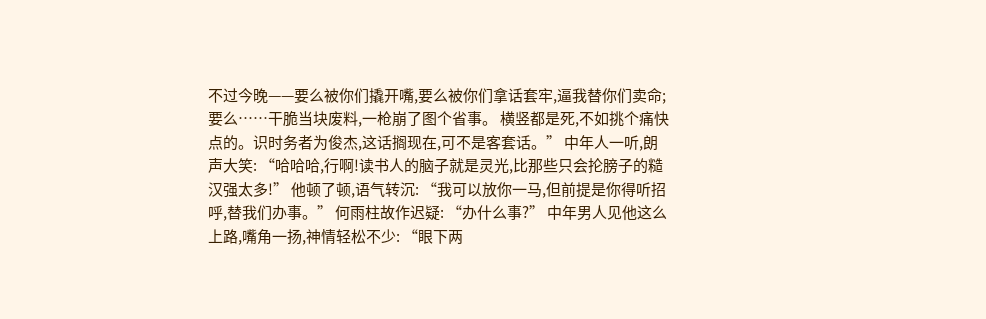不过今晚——要么被你们撬开嘴,要么被你们拿话套牢,逼我替你们卖命;要么……干脆当块废料,一枪崩了图个省事。 横竖都是死,不如挑个痛快点的。识时务者为俊杰,这话搁现在,可不是客套话。” 中年人一听,朗声大笑: “哈哈哈,行啊!读书人的脑子就是灵光,比那些只会抡膀子的糙汉强太多!” 他顿了顿,语气转沉: “我可以放你一马,但前提是你得听招呼,替我们办事。” 何雨柱故作迟疑: “办什么事?” 中年男人见他这么上路,嘴角一扬,神情轻松不少: “眼下两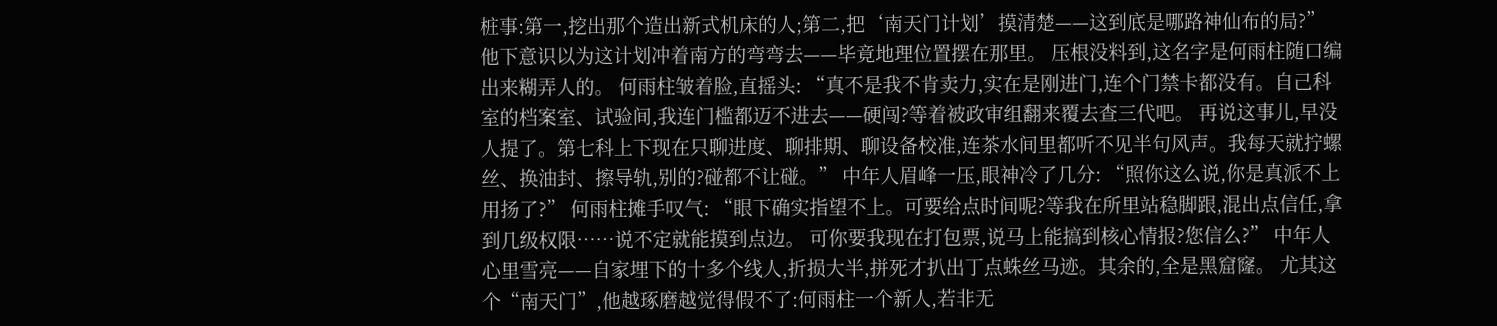桩事:第一,挖出那个造出新式机床的人;第二,把‘南天门计划’摸清楚——这到底是哪路神仙布的局?” 他下意识以为这计划冲着南方的弯弯去——毕竟地理位置摆在那里。 压根没料到,这名字是何雨柱随口编出来糊弄人的。 何雨柱皱着脸,直摇头: “真不是我不肯卖力,实在是刚进门,连个门禁卡都没有。自己科室的档案室、试验间,我连门槛都迈不进去——硬闯?等着被政审组翻来覆去查三代吧。 再说这事儿,早没人提了。第七科上下现在只聊进度、聊排期、聊设备校准,连茶水间里都听不见半句风声。我每天就拧螺丝、换油封、擦导轨,别的?碰都不让碰。” 中年人眉峰一压,眼神冷了几分: “照你这么说,你是真派不上用扬了?” 何雨柱摊手叹气: “眼下确实指望不上。可要给点时间呢?等我在所里站稳脚跟,混出点信任,拿到几级权限……说不定就能摸到点边。 可你要我现在打包票,说马上能搞到核心情报?您信么?” 中年人心里雪亮——自家埋下的十多个线人,折损大半,拼死才扒出丁点蛛丝马迹。其余的,全是黑窟窿。 尤其这个“南天门”,他越琢磨越觉得假不了:何雨柱一个新人,若非无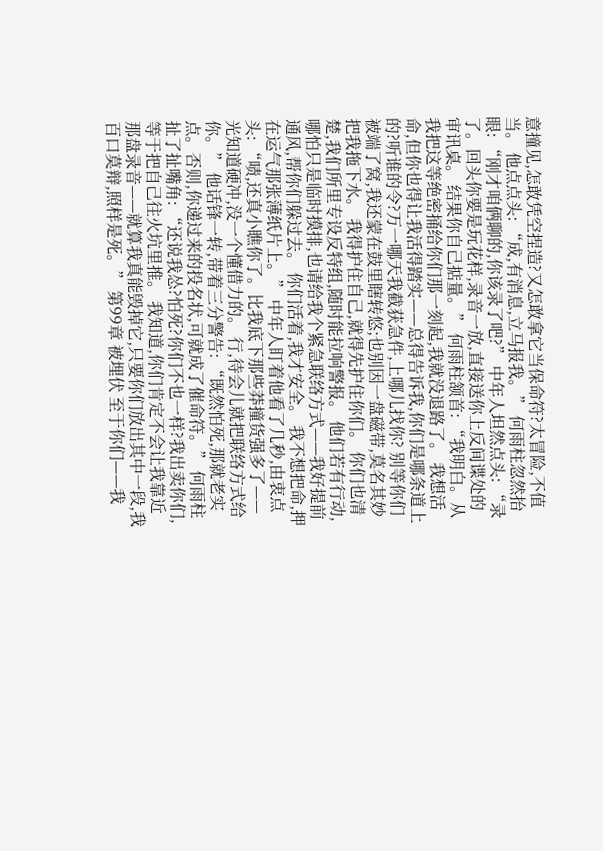意撞见,怎敢凭空捏造?又怎敢拿它当保命符?太冒险,不值当。 他点点头: “成,有消息,立马报我。” 何雨柱忽然抬眼: “刚才咱俩聊的,你该录了吧?” 中年人坦然点头: “录了。回头你要是玩花样,录音一放,直接送你上反间谍处的审讯桌。 结果你自己掂量。” 何雨柱颔首: “我明白。从我把这等绝密捅给你们那一刻起,我就没退路了。 我想活命,但你也得让我活得踏实——总得告诉我,你们是哪条道上的?听谁的令?万一哪天我截获急件,上哪儿找你? 别等你们被端了窝,我还蒙在鼓里瞎转悠;也别因一盘磁带,莫名其妙把我拖下水。 我得护住自己,就得先护住你们。 你们也清楚,我们所里专设反特组,随时能拉响警报。 他们若有行动,哪怕只是临时摸排,也请给我个紧急联络方式——我好提前通风,帮你们躲过去。 你们活着,我才安全。 我不想把命,押在运气那张薄纸片上。” 中年人盯着他看了几秒,由衷点头: “啧,还真小瞧你了。比我底下那些莽撞货强多了——光知道硬冲,没一个懂借力的。 行,待会儿就把联络方式给你。” 他话锋一转,带着三分警告: “既然怕死,那就老实点。否则,你递过来的投名状,可就成了催命符。” 何雨柱扯了扯嘴角: “还说我怂?怕死?你们不也一样?我出卖你们,等于把自己往火坑里推。 我知道,你们肯定不会让我靠近那盘录音——就算我真能毁掉它,只要你们放出其中一段,我百口莫辩,照样是死。” 第99章 被埋伏 至于你们——我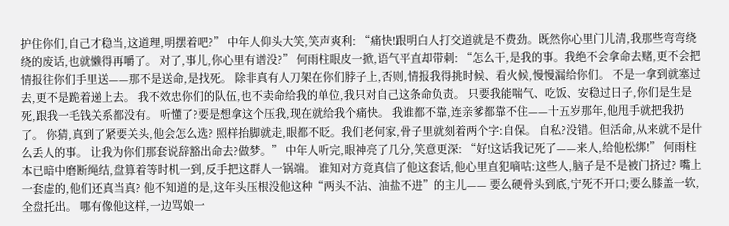护住你们,自己才稳当,这道理,明摆着吧?” 中年人仰头大笑,笑声爽利: “痛快!跟明白人打交道就是不费劲。既然你心里门儿清,我那些弯弯绕绕的废话,也就懒得再嚼了。 对了,事儿,你心里有谱没?” 何雨柱眼皮一掀,语气平直却带刺: “怎么干,是我的事。我绝不会拿命去赌,更不会把情报往你们手里送——那不是送命,是找死。 除非真有人刀架在你们脖子上,否则,情报我得挑时候、看火候,慢慢漏给你们。 不是一拿到就塞过去,更不是跪着递上去。 我不效忠你们的队伍,也不卖命给我的单位,我只对自己这条命负责。 只要我能喘气、吃饭、安稳过日子,你们是生是死,跟我一毛钱关系都没有。 听懂了?要是想拿这个压我,现在就给我个痛快。 我谁都不靠,连亲爹都靠不住——十五岁那年,他甩手就把我扔了。 你猜,真到了紧要关头,他会怎么选? 照样抬脚就走,眼都不眨。我们老何家,骨子里就刻着两个字:自保。 自私?没错。但活命,从来就不是什么丢人的事。 让我为你们那套说辞豁出命去?做梦。” 中年人听完,眼神亮了几分,笑意更深: “好!这话我记死了——来人,给他松绑!” 何雨柱本已暗中磨断绳结,盘算着等时机一到,反手把这群人一锅端。 谁知对方竟真信了他这套话,他心里直犯嘀咕:这些人,脑子是不是被门挤过? 嘴上一套虚的,他们还真当真? 他不知道的是,这年头压根没他这种“两头不沾、油盐不进”的主儿—— 要么硬骨头到底,宁死不开口;要么膝盖一软,全盘托出。 哪有像他这样,一边骂娘一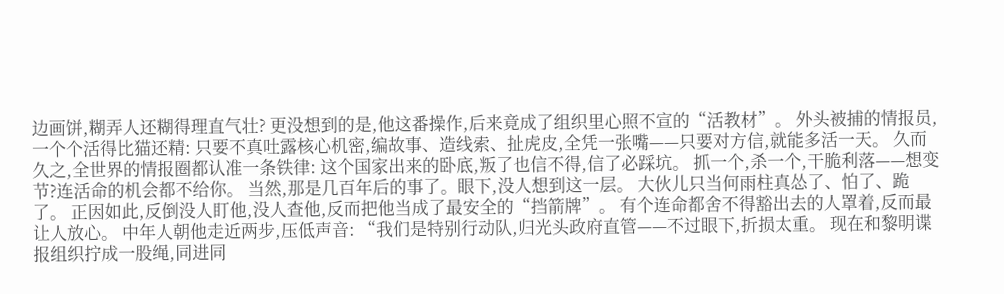边画饼,糊弄人还糊得理直气壮? 更没想到的是,他这番操作,后来竟成了组织里心照不宣的“活教材”。 外头被捕的情报员,一个个活得比猫还精: 只要不真吐露核心机密,编故事、造线索、扯虎皮,全凭一张嘴——只要对方信,就能多活一天。 久而久之,全世界的情报圈都认准一条铁律: 这个国家出来的卧底,叛了也信不得,信了必踩坑。 抓一个,杀一个,干脆利落——想变节?连活命的机会都不给你。 当然,那是几百年后的事了。眼下,没人想到这一层。 大伙儿只当何雨柱真怂了、怕了、跪了。 正因如此,反倒没人盯他,没人查他,反而把他当成了最安全的“挡箭牌”。 有个连命都舍不得豁出去的人罩着,反而最让人放心。 中年人朝他走近两步,压低声音: “我们是特别行动队,归光头政府直管——不过眼下,折损太重。 现在和黎明谍报组织拧成一股绳,同进同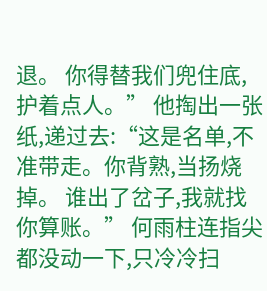退。 你得替我们兜住底,护着点人。” 他掏出一张纸,递过去:“这是名单,不准带走。你背熟,当扬烧掉。 谁出了岔子,我就找你算账。” 何雨柱连指尖都没动一下,只冷冷扫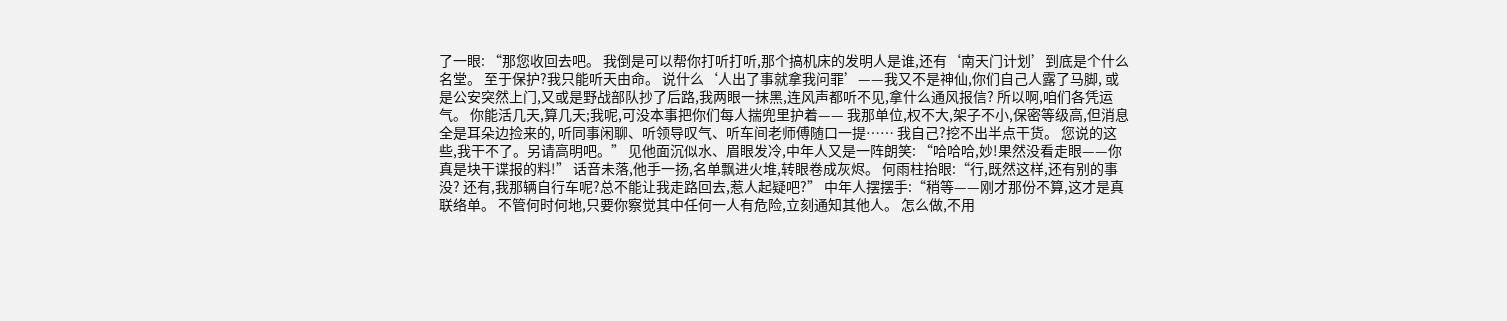了一眼: “那您收回去吧。 我倒是可以帮你打听打听,那个搞机床的发明人是谁,还有‘南天门计划’到底是个什么名堂。 至于保护?我只能听天由命。 说什么‘人出了事就拿我问罪’——我又不是神仙,你们自己人露了马脚, 或是公安突然上门,又或是野战部队抄了后路,我两眼一抹黑,连风声都听不见,拿什么通风报信? 所以啊,咱们各凭运气。 你能活几天,算几天;我呢,可没本事把你们每人揣兜里护着—— 我那单位,权不大,架子不小,保密等级高,但消息全是耳朵边捡来的, 听同事闲聊、听领导叹气、听车间老师傅随口一提…… 我自己?挖不出半点干货。 您说的这些,我干不了。另请高明吧。” 见他面沉似水、眉眼发冷,中年人又是一阵朗笑: “哈哈哈,妙!果然没看走眼——你真是块干谍报的料!” 话音未落,他手一扬,名单飘进火堆,转眼卷成灰烬。 何雨柱抬眼:“行,既然这样,还有别的事没? 还有,我那辆自行车呢?总不能让我走路回去,惹人起疑吧?” 中年人摆摆手:“稍等——刚才那份不算,这才是真联络单。 不管何时何地,只要你察觉其中任何一人有危险,立刻通知其他人。 怎么做,不用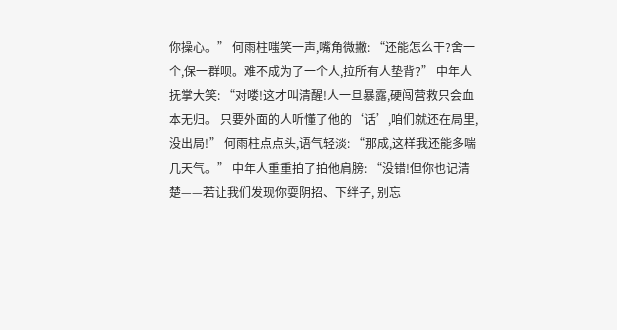你操心。” 何雨柱嗤笑一声,嘴角微撇: “还能怎么干?舍一个,保一群呗。难不成为了一个人,拉所有人垫背?” 中年人抚掌大笑: “对喽!这才叫清醒!人一旦暴露,硬闯营救只会血本无归。 只要外面的人听懂了他的‘话’,咱们就还在局里,没出局!” 何雨柱点点头,语气轻淡: “那成,这样我还能多喘几天气。” 中年人重重拍了拍他肩膀: “没错!但你也记清楚——若让我们发现你耍阴招、下绊子, 别忘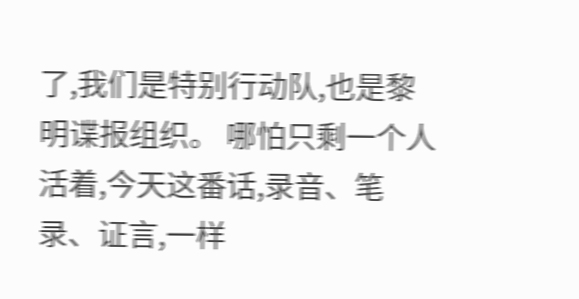了,我们是特别行动队,也是黎明谍报组织。 哪怕只剩一个人活着,今天这番话,录音、笔录、证言,一样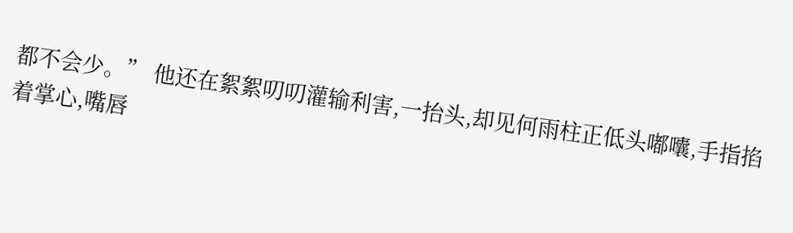都不会少。” 他还在絮絮叨叨灌输利害,一抬头,却见何雨柱正低头嘟囔,手指掐着掌心,嘴唇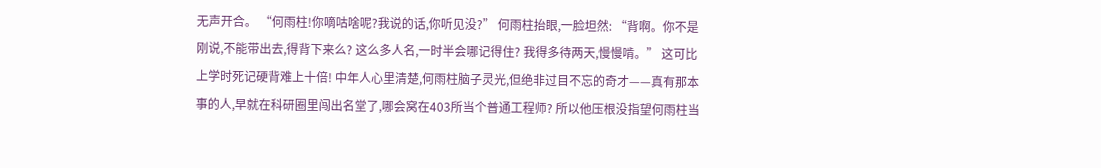无声开合。 “何雨柱!你嘀咕啥呢?我说的话,你听见没?” 何雨柱抬眼,一脸坦然: “背啊。你不是刚说,不能带出去,得背下来么? 这么多人名,一时半会哪记得住? 我得多待两天,慢慢啃。” 这可比上学时死记硬背难上十倍! 中年人心里清楚,何雨柱脑子灵光,但绝非过目不忘的奇才——真有那本事的人,早就在科研圈里闯出名堂了,哪会窝在403所当个普通工程师? 所以他压根没指望何雨柱当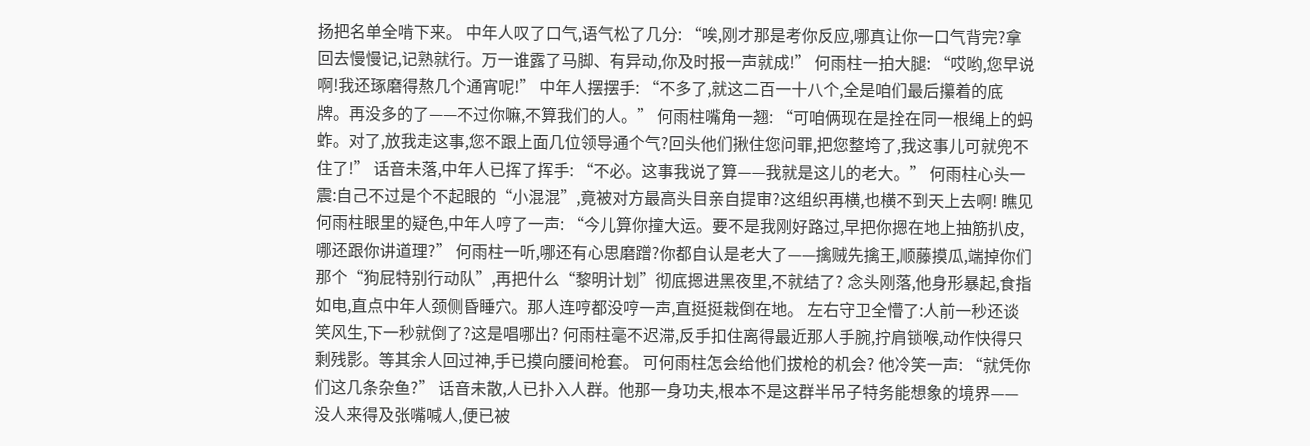扬把名单全啃下来。 中年人叹了口气,语气松了几分: “唉,刚才那是考你反应,哪真让你一口气背完?拿回去慢慢记,记熟就行。万一谁露了马脚、有异动,你及时报一声就成!” 何雨柱一拍大腿: “哎哟,您早说啊!我还琢磨得熬几个通宵呢!” 中年人摆摆手: “不多了,就这二百一十八个,全是咱们最后攥着的底牌。再没多的了——不过你嘛,不算我们的人。” 何雨柱嘴角一翘: “可咱俩现在是拴在同一根绳上的蚂蚱。对了,放我走这事,您不跟上面几位领导通个气?回头他们揪住您问罪,把您整垮了,我这事儿可就兜不住了!” 话音未落,中年人已挥了挥手: “不必。这事我说了算——我就是这儿的老大。” 何雨柱心头一震:自己不过是个不起眼的“小混混”,竟被对方最高头目亲自提审?这组织再横,也横不到天上去啊! 瞧见何雨柱眼里的疑色,中年人哼了一声: “今儿算你撞大运。要不是我刚好路过,早把你摁在地上抽筋扒皮,哪还跟你讲道理?” 何雨柱一听,哪还有心思磨蹭?你都自认是老大了——擒贼先擒王,顺藤摸瓜,端掉你们那个“狗屁特别行动队”,再把什么“黎明计划”彻底摁进黑夜里,不就结了? 念头刚落,他身形暴起,食指如电,直点中年人颈侧昏睡穴。那人连哼都没哼一声,直挺挺栽倒在地。 左右守卫全懵了:人前一秒还谈笑风生,下一秒就倒了?这是唱哪出? 何雨柱毫不迟滞,反手扣住离得最近那人手腕,拧肩锁喉,动作快得只剩残影。等其余人回过神,手已摸向腰间枪套。 可何雨柱怎会给他们拔枪的机会? 他冷笑一声: “就凭你们这几条杂鱼?” 话音未散,人已扑入人群。他那一身功夫,根本不是这群半吊子特务能想象的境界——没人来得及张嘴喊人,便已被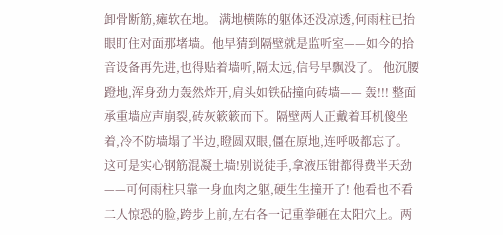卸骨断筋,瘫软在地。 满地横陈的躯体还没凉透,何雨柱已抬眼盯住对面那堵墙。他早猜到隔壁就是监听室——如今的拾音设备再先进,也得贴着墙听,隔太远,信号早飘没了。 他沉腰蹬地,浑身劲力轰然炸开,肩头如铁砧撞向砖墙—— 轰!!! 整面承重墙应声崩裂,砖灰簌簌而下。隔壁两人正戴着耳机傻坐着,冷不防墙塌了半边,瞪圆双眼,僵在原地,连呼吸都忘了。 这可是实心钢筋混凝土墙!别说徒手,拿液压钳都得费半天劲——可何雨柱只靠一身血肉之躯,硬生生撞开了! 他看也不看二人惊恐的脸,跨步上前,左右各一记重拳砸在太阳穴上。两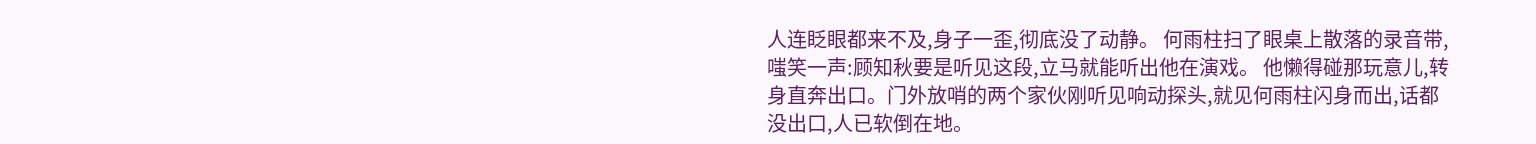人连眨眼都来不及,身子一歪,彻底没了动静。 何雨柱扫了眼桌上散落的录音带,嗤笑一声:顾知秋要是听见这段,立马就能听出他在演戏。 他懒得碰那玩意儿,转身直奔出口。门外放哨的两个家伙刚听见响动探头,就见何雨柱闪身而出,话都没出口,人已软倒在地。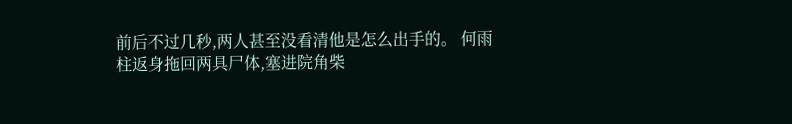前后不过几秒,两人甚至没看清他是怎么出手的。 何雨柱返身拖回两具尸体,塞进院角柴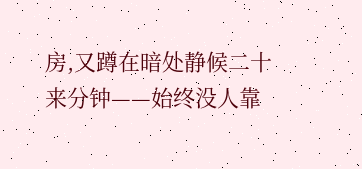房,又蹲在暗处静候二十来分钟——始终没人靠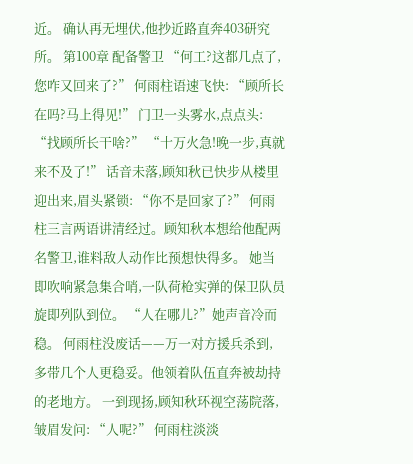近。 确认再无埋伏,他抄近路直奔403研究所。 第100章 配备警卫 “何工?这都几点了,您咋又回来了?” 何雨柱语速飞快: “顾所长在吗?马上得见!” 门卫一头雾水,点点头: “找顾所长干啥?” “十万火急!晚一步,真就来不及了!” 话音未落,顾知秋已快步从楼里迎出来,眉头紧锁: “你不是回家了?” 何雨柱三言两语讲清经过。顾知秋本想给他配两名警卫,谁料敌人动作比预想快得多。 她当即吹响紧急集合哨,一队荷枪实弹的保卫队员旋即列队到位。 “人在哪儿?”她声音冷而稳。 何雨柱没废话——万一对方援兵杀到,多带几个人更稳妥。他领着队伍直奔被劫持的老地方。 一到现扬,顾知秋环视空荡院落,皱眉发问: “人呢?” 何雨柱淡淡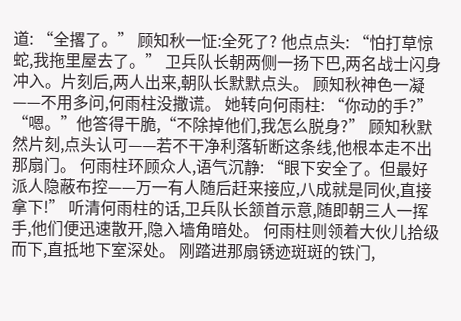道: “全撂了。” 顾知秋一怔:全死了? 他点点头: “怕打草惊蛇,我拖里屋去了。” 卫兵队长朝两侧一扬下巴,两名战士闪身冲入。片刻后,两人出来,朝队长默默点头。 顾知秋神色一凝——不用多问,何雨柱没撒谎。 她转向何雨柱: “你动的手?” “嗯。”他答得干脆,“不除掉他们,我怎么脱身?” 顾知秋默然片刻,点头认可——若不干净利落斩断这条线,他根本走不出那扇门。 何雨柱环顾众人,语气沉静: “眼下安全了。但最好派人隐蔽布控——万一有人随后赶来接应,八成就是同伙,直接拿下!” 听清何雨柱的话,卫兵队长颔首示意,随即朝三人一挥手,他们便迅速散开,隐入墙角暗处。 何雨柱则领着大伙儿拾级而下,直抵地下室深处。 刚踏进那扇锈迹斑斑的铁门,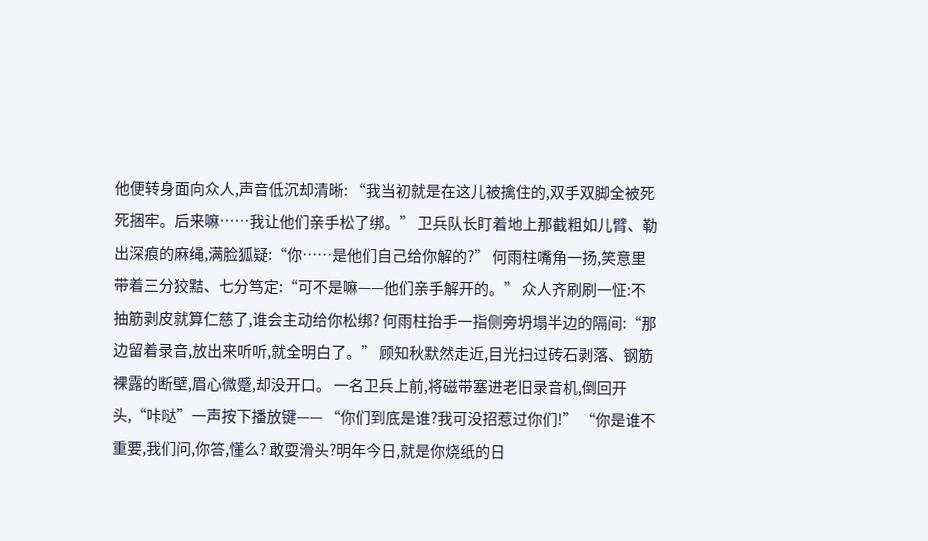他便转身面向众人,声音低沉却清晰: “我当初就是在这儿被擒住的,双手双脚全被死死捆牢。后来嘛……我让他们亲手松了绑。” 卫兵队长盯着地上那截粗如儿臂、勒出深痕的麻绳,满脸狐疑:“你……是他们自己给你解的?” 何雨柱嘴角一扬,笑意里带着三分狡黠、七分笃定:“可不是嘛——他们亲手解开的。” 众人齐刷刷一怔:不抽筋剥皮就算仁慈了,谁会主动给你松绑? 何雨柱抬手一指侧旁坍塌半边的隔间:“那边留着录音,放出来听听,就全明白了。” 顾知秋默然走近,目光扫过砖石剥落、钢筋裸露的断壁,眉心微蹙,却没开口。 一名卫兵上前,将磁带塞进老旧录音机,倒回开头,“咔哒”一声按下播放键—— “你们到底是谁?我可没招惹过你们!” “你是谁不重要,我们问,你答,懂么? 敢耍滑头?明年今日,就是你烧纸的日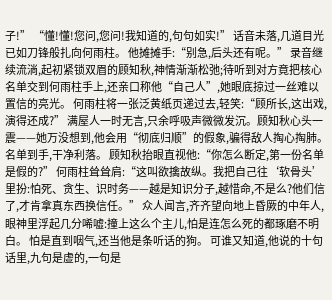子!” “懂!懂!您问,您问!我知道的,句句如实!” 话音未落,几道目光已如刀锋般扎向何雨柱。 他摊摊手:“别急,后头还有呢。” 录音继续流淌,起初紧锁双眉的顾知秋,神情渐渐松弛;待听到对方竟把核心名单交到何雨柱手上,还亲口称他“自己人”,她眼底掠过一丝难以置信的亮光。 何雨柱将一张泛黄纸页递过去,轻笑:“顾所长,这出戏,演得还成?” 满屋人一时无言,只余呼吸声微微发沉。顾知秋心头一震——她万没想到,他会用“彻底归顺”的假象,骗得敌人掏心掏肺。 名单到手,干净利落。 顾知秋抬眼直视他:“你怎么断定,第一份名单是假的?” 何雨柱耸耸肩:“这叫欲擒故纵。我把自己往‘软骨头’里扮:怕死、贪生、识时务——越是知识分子,越惜命,不是么?他们信了,才肯拿真东西换信任。” 众人闻言,齐齐望向地上昏厥的中年人,眼神里浮起几分唏嘘:撞上这么个主儿,怕是连怎么死的都琢磨不明白。 怕是直到咽气,还当他是条听话的狗。 可谁又知道,他说的十句话里,九句是虚的,一句是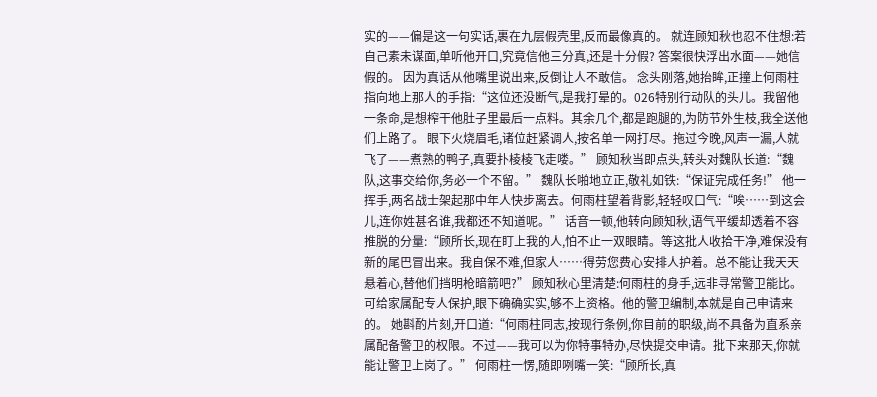实的——偏是这一句实话,裹在九层假壳里,反而最像真的。 就连顾知秋也忍不住想:若自己素未谋面,单听他开口,究竟信他三分真,还是十分假? 答案很快浮出水面——她信假的。 因为真话从他嘴里说出来,反倒让人不敢信。 念头刚落,她抬眸,正撞上何雨柱指向地上那人的手指:“这位还没断气,是我打晕的。026特别行动队的头儿。我留他一条命,是想榨干他肚子里最后一点料。其余几个,都是跑腿的,为防节外生枝,我全送他们上路了。 眼下火烧眉毛,诸位赶紧调人,按名单一网打尽。拖过今晚,风声一漏,人就飞了——煮熟的鸭子,真要扑棱棱飞走喽。” 顾知秋当即点头,转头对魏队长道:“魏队,这事交给你,务必一个不留。” 魏队长啪地立正,敬礼如铁:“保证完成任务!” 他一挥手,两名战士架起那中年人快步离去。何雨柱望着背影,轻轻叹口气:“唉……到这会儿,连你姓甚名谁,我都还不知道呢。” 话音一顿,他转向顾知秋,语气平缓却透着不容推脱的分量:“顾所长,现在盯上我的人,怕不止一双眼睛。等这批人收拾干净,难保没有新的尾巴冒出来。我自保不难,但家人……得劳您费心安排人护着。总不能让我天天悬着心,替他们挡明枪暗箭吧?” 顾知秋心里清楚:何雨柱的身手,远非寻常警卫能比。可给家属配专人保护,眼下确确实实,够不上资格。他的警卫编制,本就是自己申请来的。 她斟酌片刻,开口道:“何雨柱同志,按现行条例,你目前的职级,尚不具备为直系亲属配备警卫的权限。不过——我可以为你特事特办,尽快提交申请。批下来那天,你就能让警卫上岗了。” 何雨柱一愣,随即咧嘴一笑:“顾所长,真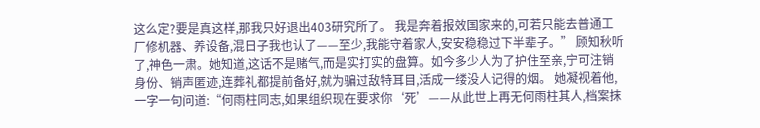这么定?要是真这样,那我只好退出403研究所了。 我是奔着报效国家来的,可若只能去普通工厂修机器、养设备,混日子我也认了——至少,我能守着家人,安安稳稳过下半辈子。” 顾知秋听了,神色一肃。她知道,这话不是赌气,而是实打实的盘算。如今多少人为了护住至亲,宁可注销身份、销声匿迹,连葬礼都提前备好,就为骗过敌特耳目,活成一缕没人记得的烟。 她凝视着他,一字一句问道:“何雨柱同志,如果组织现在要求你‘死’——从此世上再无何雨柱其人,档案抹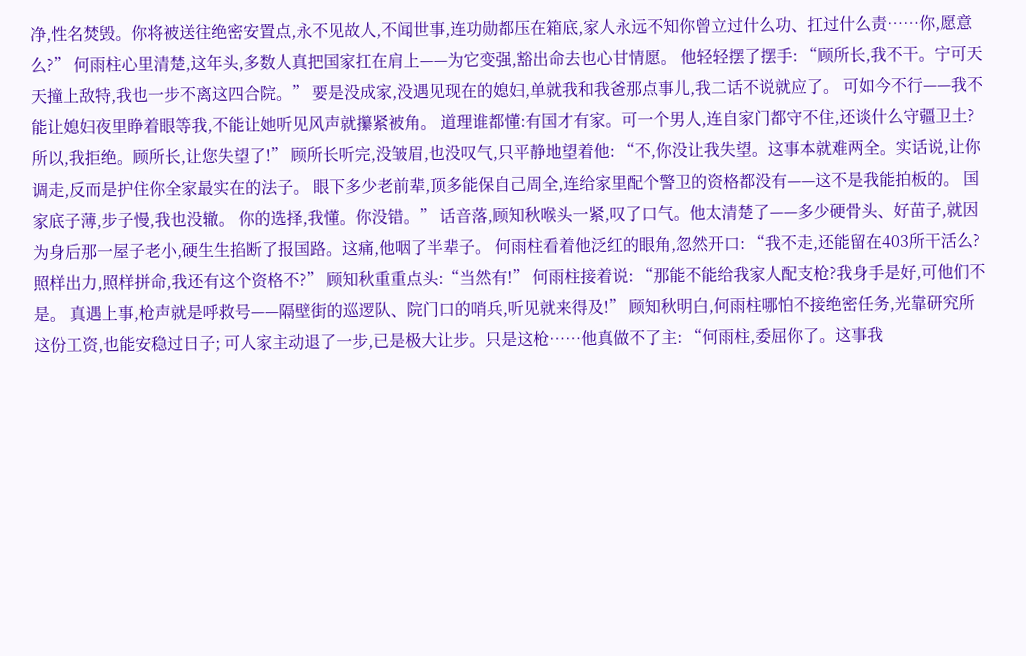净,性名焚毁。你将被送往绝密安置点,永不见故人,不闻世事,连功勋都压在箱底,家人永远不知你曾立过什么功、扛过什么责……你,愿意么?” 何雨柱心里清楚,这年头,多数人真把国家扛在肩上——为它变强,豁出命去也心甘情愿。 他轻轻摆了摆手: “顾所长,我不干。宁可天天撞上敌特,我也一步不离这四合院。” 要是没成家,没遇见现在的媳妇,单就我和我爸那点事儿,我二话不说就应了。 可如今不行——我不能让媳妇夜里睁着眼等我,不能让她听见风声就攥紧被角。 道理谁都懂:有国才有家。可一个男人,连自家门都守不住,还谈什么守疆卫土? 所以,我拒绝。顾所长,让您失望了!” 顾所长听完,没皱眉,也没叹气,只平静地望着他: “不,你没让我失望。这事本就难两全。实话说,让你调走,反而是护住你全家最实在的法子。 眼下多少老前辈,顶多能保自己周全,连给家里配个警卫的资格都没有——这不是我能拍板的。 国家底子薄,步子慢,我也没辙。 你的选择,我懂。你没错。” 话音落,顾知秋喉头一紧,叹了口气。他太清楚了——多少硬骨头、好苗子,就因为身后那一屋子老小,硬生生掐断了报国路。这痛,他咽了半辈子。 何雨柱看着他泛红的眼角,忽然开口: “我不走,还能留在403所干活么?照样出力,照样拼命,我还有这个资格不?” 顾知秋重重点头:“当然有!” 何雨柱接着说: “那能不能给我家人配支枪?我身手是好,可他们不是。 真遇上事,枪声就是呼救号——隔壁街的巡逻队、院门口的哨兵,听见就来得及!” 顾知秋明白,何雨柱哪怕不接绝密任务,光靠研究所这份工资,也能安稳过日子; 可人家主动退了一步,已是极大让步。只是这枪……他真做不了主: “何雨柱,委屈你了。这事我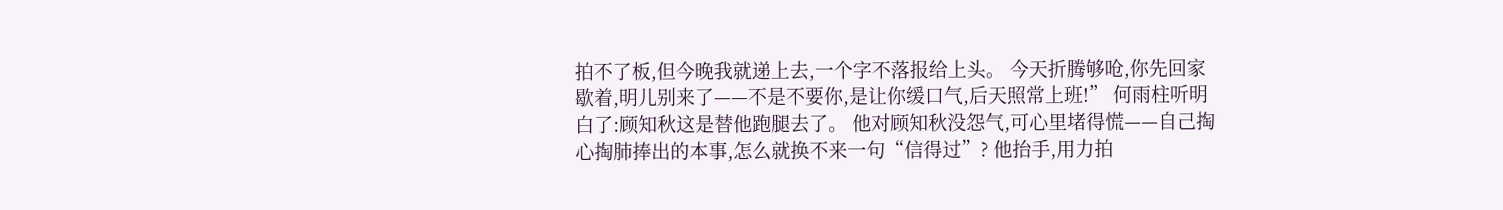拍不了板,但今晚我就递上去,一个字不落报给上头。 今天折腾够呛,你先回家歇着,明儿别来了——不是不要你,是让你缓口气,后天照常上班!” 何雨柱听明白了:顾知秋这是替他跑腿去了。 他对顾知秋没怨气,可心里堵得慌——自己掏心掏肺捧出的本事,怎么就换不来一句“信得过”? 他抬手,用力拍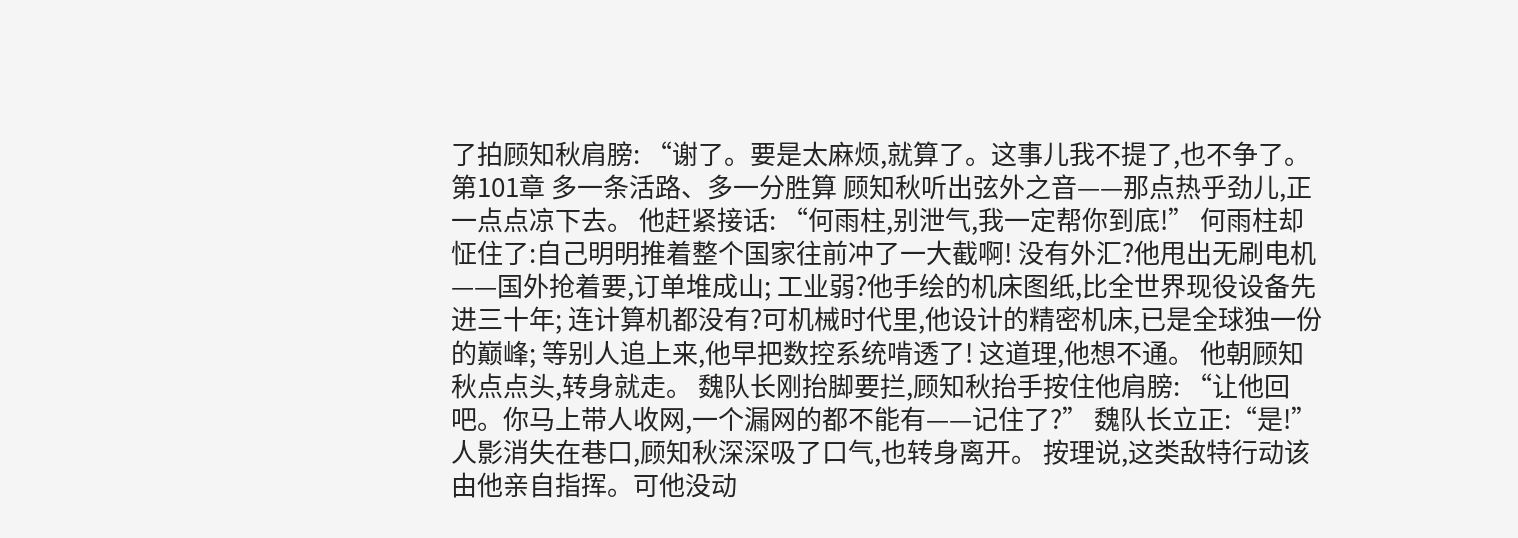了拍顾知秋肩膀: “谢了。要是太麻烦,就算了。这事儿我不提了,也不争了。 第101章 多一条活路、多一分胜算 顾知秋听出弦外之音——那点热乎劲儿,正一点点凉下去。 他赶紧接话: “何雨柱,别泄气,我一定帮你到底!” 何雨柱却怔住了:自己明明推着整个国家往前冲了一大截啊! 没有外汇?他甩出无刷电机——国外抢着要,订单堆成山; 工业弱?他手绘的机床图纸,比全世界现役设备先进三十年; 连计算机都没有?可机械时代里,他设计的精密机床,已是全球独一份的巅峰; 等别人追上来,他早把数控系统啃透了! 这道理,他想不通。 他朝顾知秋点点头,转身就走。 魏队长刚抬脚要拦,顾知秋抬手按住他肩膀: “让他回吧。你马上带人收网,一个漏网的都不能有——记住了?” 魏队长立正:“是!” 人影消失在巷口,顾知秋深深吸了口气,也转身离开。 按理说,这类敌特行动该由他亲自指挥。可他没动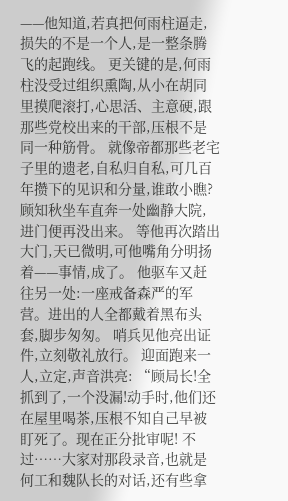——他知道,若真把何雨柱逼走,损失的不是一个人,是一整条腾飞的起跑线。 更关键的是,何雨柱没受过组织熏陶,从小在胡同里摸爬滚打,心思活、主意硬,跟那些党校出来的干部,压根不是同一种筋骨。 就像帝都那些老宅子里的遗老,自私归自私,可几百年攒下的见识和分量,谁敢小瞧? 顾知秋坐车直奔一处幽静大院,进门便再没出来。 等他再次踏出大门,天已微明,可他嘴角分明扬着——事情,成了。 他驱车又赶往另一处:一座戒备森严的军营。进出的人全都戴着黑布头套,脚步匆匆。 哨兵见他亮出证件,立刻敬礼放行。 迎面跑来一人,立定,声音洪亮: “顾局长!全抓到了,一个没漏!动手时,他们还在屋里喝茶,压根不知自己早被盯死了。现在正分批审呢! 不过……大家对那段录音,也就是何工和魏队长的对话,还有些拿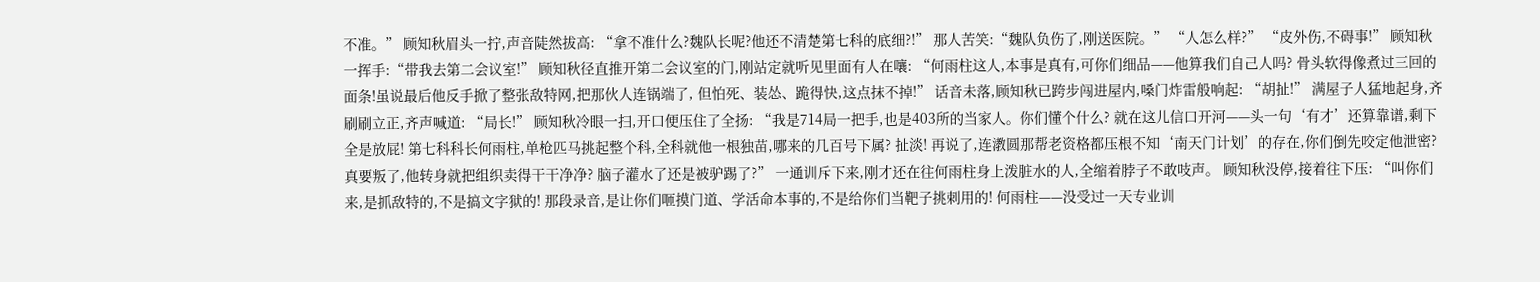不准。” 顾知秋眉头一拧,声音陡然拔高: “拿不准什么?魏队长呢?他还不清楚第七科的底细?!” 那人苦笑:“魏队负伤了,刚送医院。” “人怎么样?” “皮外伤,不碍事!” 顾知秋一挥手:“带我去第二会议室!” 顾知秋径直推开第二会议室的门,刚站定就听见里面有人在嚷: “何雨柱这人,本事是真有,可你们细品——他算我们自己人吗? 骨头软得像煮过三回的面条!虽说最后他反手掀了整张敌特网,把那伙人连锅端了, 但怕死、装怂、跪得快,这点抹不掉!” 话音未落,顾知秋已跨步闯进屋内,嗓门炸雷般响起: “胡扯!” 满屋子人猛地起身,齐刷刷立正,齐声喊道: “局长!” 顾知秋冷眼一扫,开口便压住了全扬: “我是714局一把手,也是403所的当家人。你们懂个什么? 就在这儿信口开河——头一句‘有才’还算靠谱,剩下全是放屁! 第七科科长何雨柱,单枪匹马挑起整个科,全科就他一根独苗,哪来的几百号下属? 扯淡! 再说了,连漖圆那帮老资格都压根不知‘南天门计划’的存在,你们倒先咬定他泄密? 真要叛了,他转身就把组织卖得干干净净? 脑子灌水了还是被驴踢了?” 一通训斥下来,刚才还在往何雨柱身上泼脏水的人,全缩着脖子不敢吱声。 顾知秋没停,接着往下压: “叫你们来,是抓敌特的,不是搞文字狱的! 那段录音,是让你们咂摸门道、学活命本事的,不是给你们当靶子挑刺用的! 何雨柱——没受过一天专业训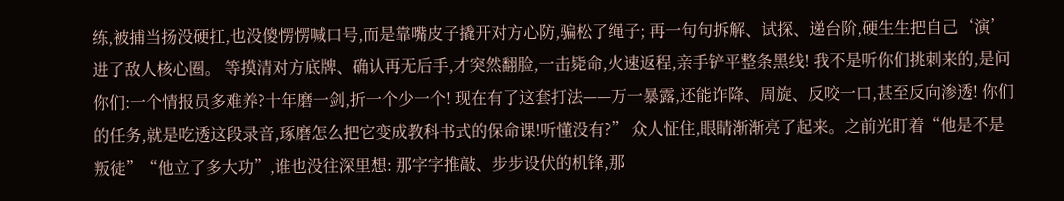练,被捕当扬没硬扛,也没傻愣愣喊口号,而是靠嘴皮子撬开对方心防,骗松了绳子; 再一句句拆解、试探、递台阶,硬生生把自己‘演’进了敌人核心圈。 等摸清对方底牌、确认再无后手,才突然翻脸,一击毙命,火速返程,亲手铲平整条黑线! 我不是听你们挑刺来的,是问你们:一个情报员多难养?十年磨一剑,折一个少一个! 现在有了这套打法——万一暴露,还能诈降、周旋、反咬一口,甚至反向渗透! 你们的任务,就是吃透这段录音,琢磨怎么把它变成教科书式的保命课!听懂没有?” 众人怔住,眼睛渐渐亮了起来。之前光盯着“他是不是叛徒”“他立了多大功”,谁也没往深里想: 那字字推敲、步步设伏的机锋,那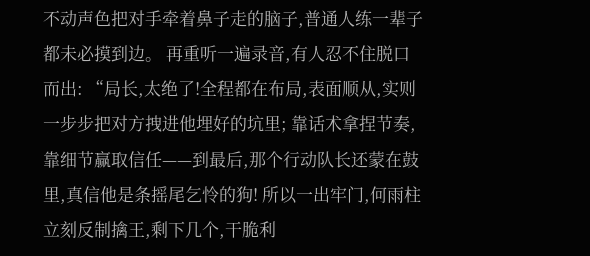不动声色把对手牵着鼻子走的脑子,普通人练一辈子都未必摸到边。 再重听一遍录音,有人忍不住脱口而出: “局长,太绝了!全程都在布局,表面顺从,实则一步步把对方拽进他埋好的坑里; 靠话术拿捏节奏,靠细节赢取信任——到最后,那个行动队长还蒙在鼓里,真信他是条摇尾乞怜的狗! 所以一出牢门,何雨柱立刻反制擒王,剩下几个,干脆利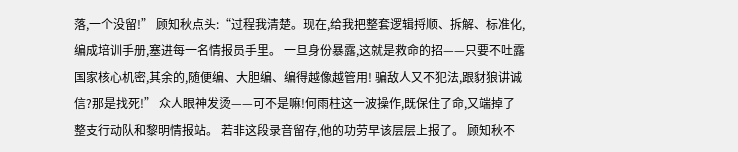落,一个没留!” 顾知秋点头:“过程我清楚。现在,给我把整套逻辑捋顺、拆解、标准化,编成培训手册,塞进每一名情报员手里。 一旦身份暴露,这就是救命的招——只要不吐露国家核心机密,其余的,随便编、大胆编、编得越像越管用! 骗敌人又不犯法,跟豺狼讲诚信?那是找死!” 众人眼神发烫——可不是嘛!何雨柱这一波操作,既保住了命,又端掉了整支行动队和黎明情报站。 若非这段录音留存,他的功劳早该层层上报了。 顾知秋不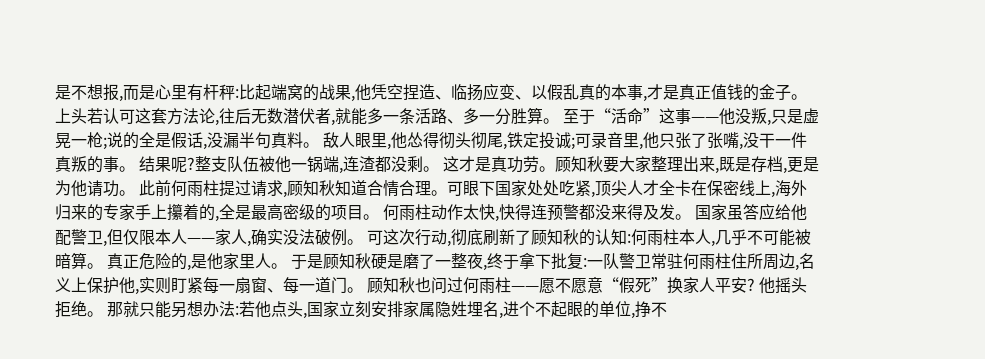是不想报,而是心里有杆秤:比起端窝的战果,他凭空捏造、临扬应变、以假乱真的本事,才是真正值钱的金子。 上头若认可这套方法论,往后无数潜伏者,就能多一条活路、多一分胜算。 至于“活命”这事——他没叛,只是虚晃一枪;说的全是假话,没漏半句真料。 敌人眼里,他怂得彻头彻尾,铁定投诚;可录音里,他只张了张嘴,没干一件真叛的事。 结果呢?整支队伍被他一锅端,连渣都没剩。 这才是真功劳。顾知秋要大家整理出来,既是存档,更是为他请功。 此前何雨柱提过请求,顾知秋知道合情合理。可眼下国家处处吃紧,顶尖人才全卡在保密线上,海外归来的专家手上攥着的,全是最高密级的项目。 何雨柱动作太快,快得连预警都没来得及发。 国家虽答应给他配警卫,但仅限本人——家人,确实没法破例。 可这次行动,彻底刷新了顾知秋的认知:何雨柱本人,几乎不可能被暗算。 真正危险的,是他家里人。 于是顾知秋硬是磨了一整夜,终于拿下批复:一队警卫常驻何雨柱住所周边,名义上保护他,实则盯紧每一扇窗、每一道门。 顾知秋也问过何雨柱——愿不愿意“假死”换家人平安? 他摇头拒绝。 那就只能另想办法:若他点头,国家立刻安排家属隐姓埋名,进个不起眼的单位,挣不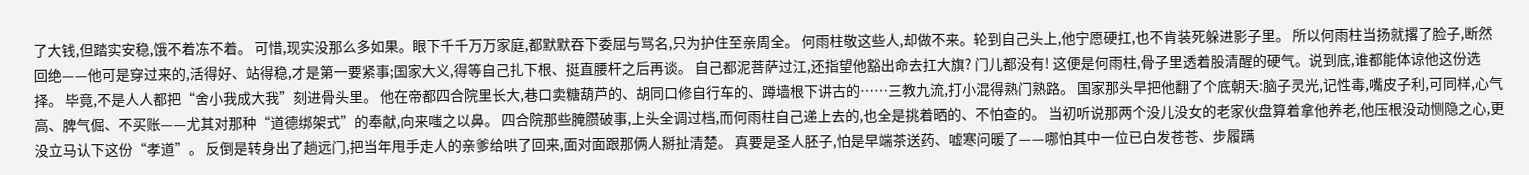了大钱,但踏实安稳,饿不着冻不着。 可惜,现实没那么多如果。眼下千千万万家庭,都默默吞下委屈与骂名,只为护住至亲周全。 何雨柱敬这些人,却做不来。轮到自己头上,他宁愿硬扛,也不肯装死躲进影子里。 所以何雨柱当扬就撂了脸子,断然回绝——他可是穿过来的,活得好、站得稳,才是第一要紧事;国家大义,得等自己扎下根、挺直腰杆之后再谈。 自己都泥菩萨过江,还指望他豁出命去扛大旗? 门儿都没有! 这便是何雨柱,骨子里透着股清醒的硬气。说到底,谁都能体谅他这份选择。 毕竟,不是人人都把“舍小我成大我”刻进骨头里。 他在帝都四合院里长大,巷口卖糖葫芦的、胡同口修自行车的、蹲墙根下讲古的……三教九流,打小混得熟门熟路。 国家那头早把他翻了个底朝天:脑子灵光,记性毒,嘴皮子利,可同样,心气高、脾气倔、不买账——尤其对那种“道德绑架式”的奉献,向来嗤之以鼻。 四合院那些腌臜破事,上头全调过档,而何雨柱自己递上去的,也全是挑着晒的、不怕查的。 当初听说那两个没儿没女的老家伙盘算着拿他养老,他压根没动恻隐之心,更没立马认下这份“孝道”。 反倒是转身出了趟远门,把当年甩手走人的亲爹给哄了回来,面对面跟那俩人掰扯清楚。 真要是圣人胚子,怕是早端茶送药、嘘寒问暖了——哪怕其中一位已白发苍苍、步履蹒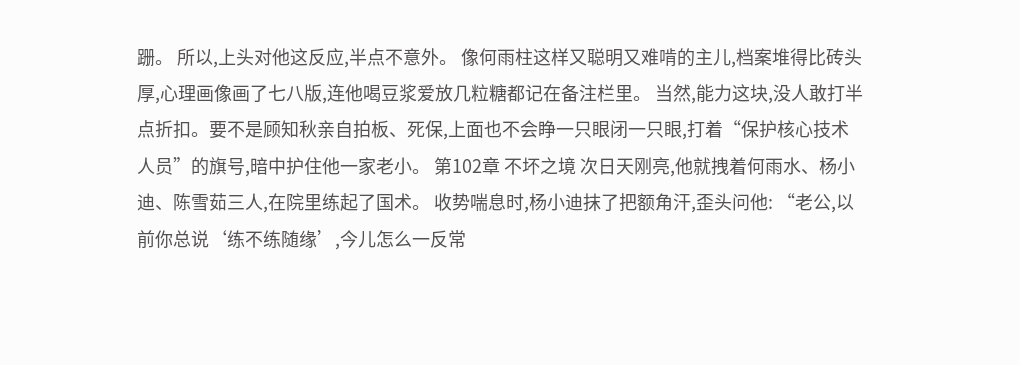跚。 所以,上头对他这反应,半点不意外。 像何雨柱这样又聪明又难啃的主儿,档案堆得比砖头厚,心理画像画了七八版,连他喝豆浆爱放几粒糖都记在备注栏里。 当然,能力这块,没人敢打半点折扣。要不是顾知秋亲自拍板、死保,上面也不会睁一只眼闭一只眼,打着“保护核心技术人员”的旗号,暗中护住他一家老小。 第102章 不坏之境 次日天刚亮,他就拽着何雨水、杨小迪、陈雪茹三人,在院里练起了国术。 收势喘息时,杨小迪抹了把额角汗,歪头问他: “老公,以前你总说‘练不练随缘’,今儿怎么一反常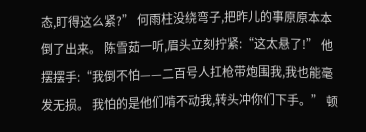态,盯得这么紧?” 何雨柱没绕弯子,把昨儿的事原原本本倒了出来。 陈雪茹一听,眉头立刻拧紧:“这太悬了!” 他摆摆手:“我倒不怕——二百号人扛枪带炮围我,我也能毫发无损。 我怕的是他们啃不动我,转头冲你们下手。” 顿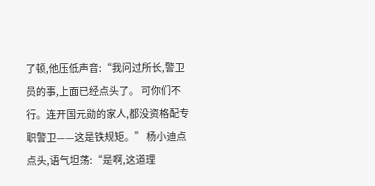了顿,他压低声音:“我问过所长,警卫员的事,上面已经点头了。 可你们不行。连开国元勋的家人,都没资格配专职警卫——这是铁规矩。” 杨小迪点点头,语气坦荡:“是啊,这道理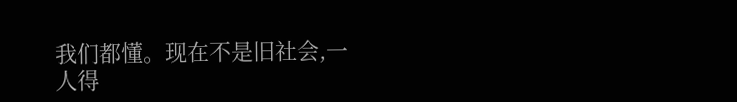我们都懂。现在不是旧社会,一人得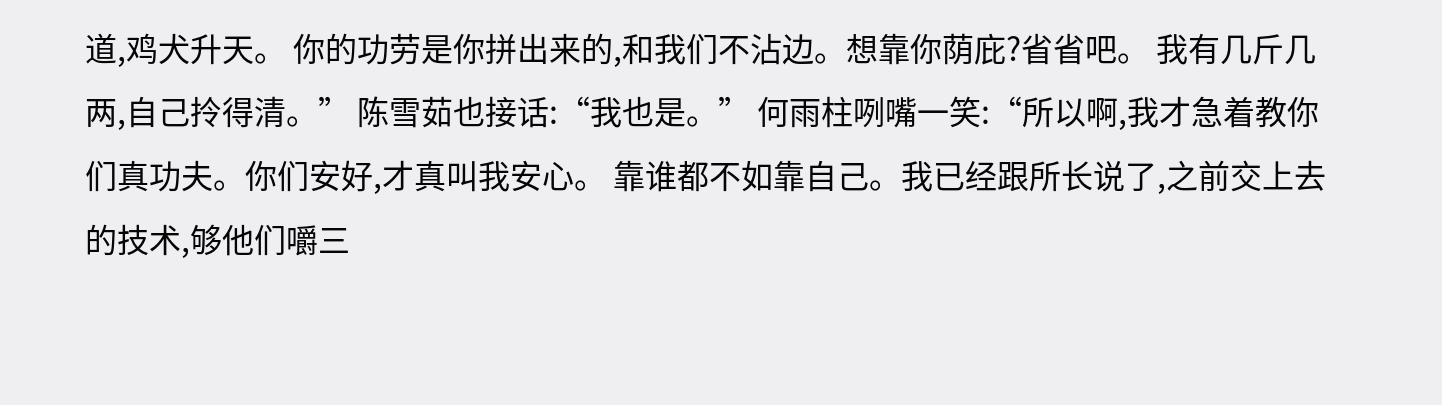道,鸡犬升天。 你的功劳是你拼出来的,和我们不沾边。想靠你荫庇?省省吧。 我有几斤几两,自己拎得清。” 陈雪茹也接话:“我也是。” 何雨柱咧嘴一笑:“所以啊,我才急着教你们真功夫。你们安好,才真叫我安心。 靠谁都不如靠自己。我已经跟所长说了,之前交上去的技术,够他们嚼三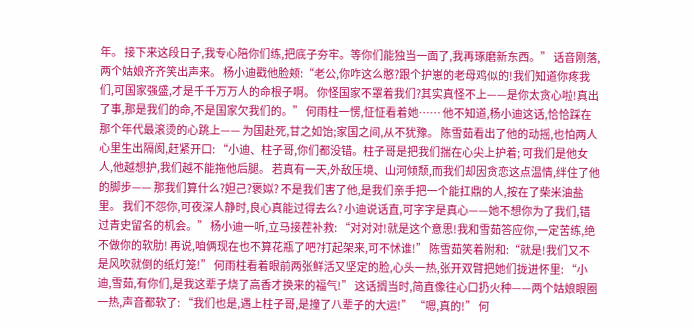年。 接下来这段日子,我专心陪你们练,把底子夯牢。等你们能独当一面了,我再琢磨新东西。” 话音刚落,两个姑娘齐齐笑出声来。 杨小迪戳他脸颊:“老公,你咋这么憨?跟个护崽的老母鸡似的!我们知道你疼我们,可国家强盛,才是千千万万人的命根子啊。 你怪国家不罩着我们?其实真怪不上——是你太贪心啦!真出了事,那是我们的命,不是国家欠我们的。” 何雨柱一愣,怔怔看着她…… 他不知道,杨小迪这话,恰恰踩在那个年代最滚烫的心跳上—— 为国赴死,甘之如饴;家国之间,从不犹豫。 陈雪茹看出了他的动摇,也怕两人心里生出隔阂,赶紧开口: “小迪、柱子哥,你们都没错。柱子哥是把我们揣在心尖上护着; 可我们是他女人,他越想护,我们越不能拖他后腿。 若真有一天,外敌压境、山河倾颓,而我们却因贪恋这点温情,绊住了他的脚步—— 那我们算什么?妲己?褒姒? 不是我们害了他,是我们亲手把一个能扛鼎的人,按在了柴米油盐里。 我们不怨你,可夜深人静时,良心真能过得去么? 小迪说话直,可字字是真心——她不想你为了我们,错过青史留名的机会。” 杨小迪一听,立马接茬补救: “对对对!就是这个意思!我和雪茹答应你,一定苦练,绝不做你的软肋! 再说,咱俩现在也不算花瓶了吧?打起架来,可不怵谁!” 陈雪茹笑着附和:“就是!我们又不是风吹就倒的纸灯笼!” 何雨柱看着眼前两张鲜活又坚定的脸,心头一热,张开双臂把她们拢进怀里: “小迪,雪茹,有你们,是我这辈子烧了高香才换来的福气!” 这话搁当时,简直像往心口扔火种——两个姑娘眼圈一热,声音都软了: “我们也是,遇上柱子哥,是撞了八辈子的大运!” “嗯,真的!” 何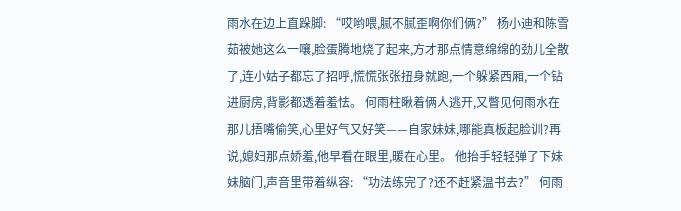雨水在边上直跺脚: “哎哟喂,腻不腻歪啊你们俩?” 杨小迪和陈雪茹被她这么一嚷,脸蛋腾地烧了起来,方才那点情意绵绵的劲儿全散了,连小姑子都忘了招呼,慌慌张张扭身就跑,一个躲紧西厢,一个钻进厨房,背影都透着羞怯。 何雨柱瞅着俩人逃开,又瞥见何雨水在那儿捂嘴偷笑,心里好气又好笑——自家妹妹,哪能真板起脸训?再说,媳妇那点娇羞,他早看在眼里,暖在心里。 他抬手轻轻弹了下妹妹脑门,声音里带着纵容: “功法练完了?还不赶紧温书去?” 何雨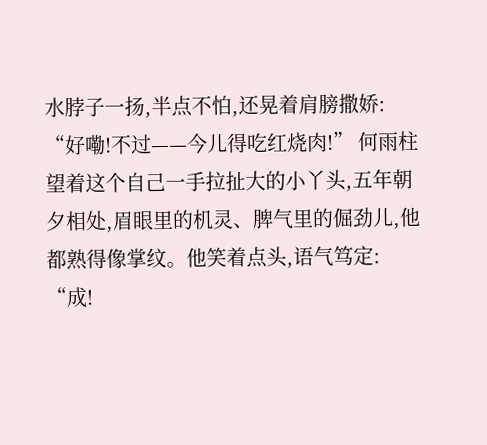水脖子一扬,半点不怕,还晃着肩膀撒娇: “好嘞!不过——今儿得吃红烧肉!” 何雨柱望着这个自己一手拉扯大的小丫头,五年朝夕相处,眉眼里的机灵、脾气里的倔劲儿,他都熟得像掌纹。他笑着点头,语气笃定: “成!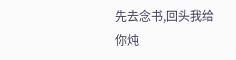先去念书,回头我给你炖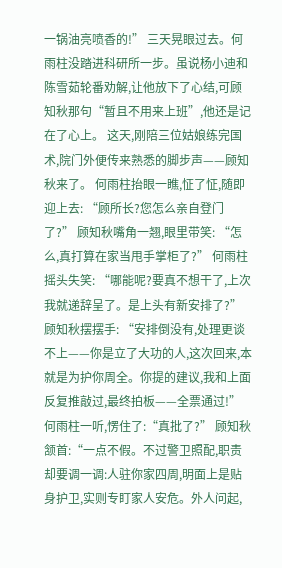一锅油亮喷香的!” 三天晃眼过去。何雨柱没踏进科研所一步。虽说杨小迪和陈雪茹轮番劝解,让他放下了心结,可顾知秋那句“暂且不用来上班”,他还是记在了心上。 这天,刚陪三位姑娘练完国术,院门外便传来熟悉的脚步声——顾知秋来了。 何雨柱抬眼一瞧,怔了怔,随即迎上去: “顾所长?您怎么亲自登门了?” 顾知秋嘴角一翘,眼里带笑: “怎么,真打算在家当甩手掌柜了?” 何雨柱摇头失笑: “哪能呢?要真不想干了,上次我就递辞呈了。是上头有新安排了?” 顾知秋摆摆手: “安排倒没有,处理更谈不上——你是立了大功的人,这次回来,本就是为护你周全。你提的建议,我和上面反复推敲过,最终拍板——全票通过!” 何雨柱一听,愣住了:“真批了?” 顾知秋颔首:“一点不假。不过警卫照配,职责却要调一调:人驻你家四周,明面上是贴身护卫,实则专盯家人安危。外人问起,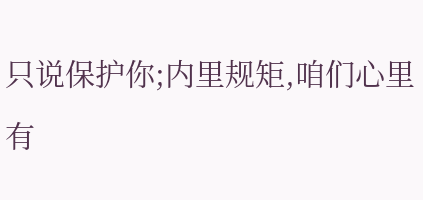只说保护你;内里规矩,咱们心里有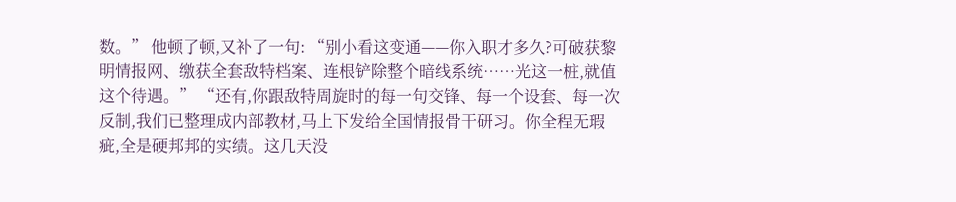数。” 他顿了顿,又补了一句: “别小看这变通——你入职才多久?可破获黎明情报网、缴获全套敌特档案、连根铲除整个暗线系统……光这一桩,就值这个待遇。” “还有,你跟敌特周旋时的每一句交锋、每一个设套、每一次反制,我们已整理成内部教材,马上下发给全国情报骨干研习。你全程无瑕疵,全是硬邦邦的实绩。这几天没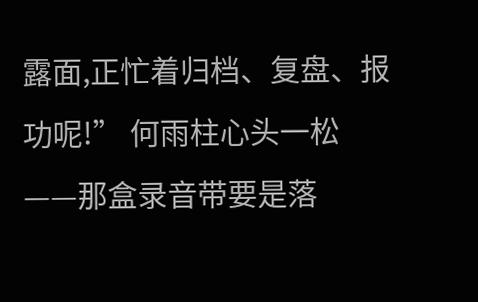露面,正忙着归档、复盘、报功呢!” 何雨柱心头一松——那盒录音带要是落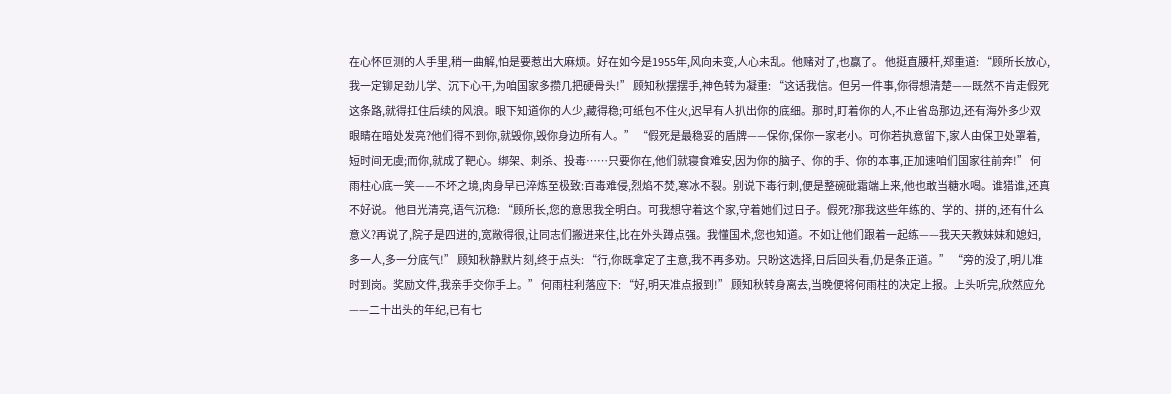在心怀叵测的人手里,稍一曲解,怕是要惹出大麻烦。好在如今是1955年,风向未变,人心未乱。他赌对了,也赢了。 他挺直腰杆,郑重道: “顾所长放心,我一定铆足劲儿学、沉下心干,为咱国家多攒几把硬骨头!” 顾知秋摆摆手,神色转为凝重: “这话我信。但另一件事,你得想清楚——既然不肯走假死这条路,就得扛住后续的风浪。眼下知道你的人少,藏得稳;可纸包不住火,迟早有人扒出你的底细。那时,盯着你的人,不止省岛那边,还有海外多少双眼睛在暗处发亮?他们得不到你,就毁你,毁你身边所有人。” “假死是最稳妥的盾牌——保你,保你一家老小。可你若执意留下,家人由保卫处罩着,短时间无虞;而你,就成了靶心。绑架、刺杀、投毒……只要你在,他们就寝食难安,因为你的脑子、你的手、你的本事,正加速咱们国家往前奔!” 何雨柱心底一笑——不坏之境,肉身早已淬炼至极致:百毒难侵,烈焰不焚,寒冰不裂。别说下毒行刺,便是整碗砒霜端上来,他也敢当糖水喝。谁猎谁,还真不好说。 他目光清亮,语气沉稳: “顾所长,您的意思我全明白。可我想守着这个家,守着她们过日子。假死?那我这些年练的、学的、拼的,还有什么意义?再说了,院子是四进的,宽敞得很,让同志们搬进来住,比在外头蹲点强。我懂国术,您也知道。不如让他们跟着一起练——我天天教妹妹和媳妇,多一人,多一分底气!” 顾知秋静默片刻,终于点头: “行,你既拿定了主意,我不再多劝。只盼这选择,日后回头看,仍是条正道。” “旁的没了,明儿准时到岗。奖励文件,我亲手交你手上。” 何雨柱利落应下: “好,明天准点报到!” 顾知秋转身离去,当晚便将何雨柱的决定上报。上头听完,欣然应允——二十出头的年纪,已有七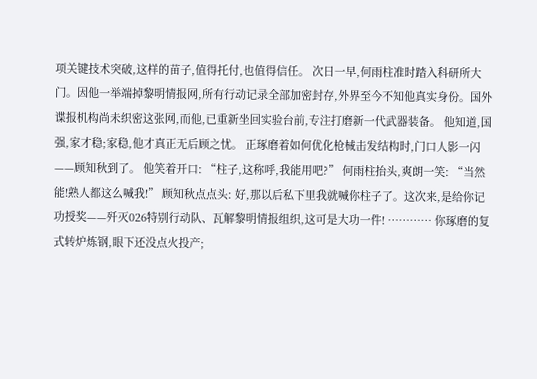项关键技术突破,这样的苗子,值得托付,也值得信任。 次日一早,何雨柱准时踏入科研所大门。因他一举端掉黎明情报网,所有行动记录全部加密封存,外界至今不知他真实身份。国外谍报机构尚未织密这张网,而他,已重新坐回实验台前,专注打磨新一代武器装备。 他知道,国强,家才稳;家稳,他才真正无后顾之忧。 正琢磨着如何优化枪械击发结构时,门口人影一闪——顾知秋到了。 他笑着开口: “柱子,这称呼,我能用吧?” 何雨柱抬头,爽朗一笑: “当然能!熟人都这么喊我!” 顾知秋点点头: 好,那以后私下里我就喊你柱子了。这次来,是给你记功授奖——歼灭026特别行动队、瓦解黎明情报组织,这可是大功一件! ………… 你琢磨的复式转炉炼钢,眼下还没点火投产;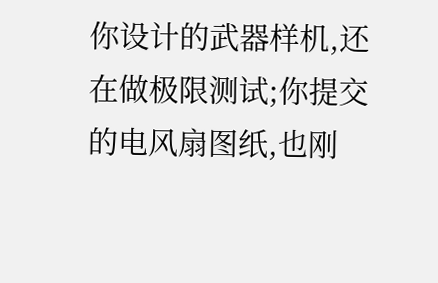你设计的武器样机,还在做极限测试;你提交的电风扇图纸,也刚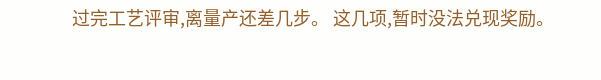过完工艺评审,离量产还差几步。 这几项,暂时没法兑现奖励。